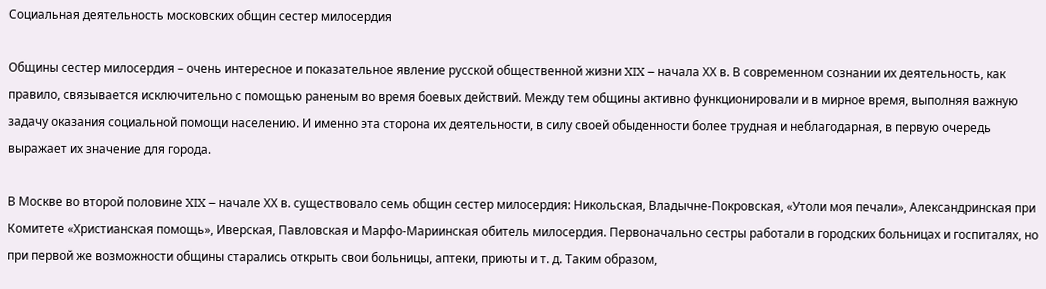Социальная деятельность московских общин сестер милосердия

Общины сестер милосердия – очень интересное и показательное явление русской общественной жизни XIX – начала ХХ в. В современном сознании их деятельность, как правило, связывается исключительно с помощью раненым во время боевых действий. Между тем общины активно функционировали и в мирное время, выполняя важную задачу оказания социальной помощи населению. И именно эта сторона их деятельности, в силу своей обыденности более трудная и неблагодарная, в первую очередь выражает их значение для города.

В Москве во второй половине XIX – начале ХХ в. существовало семь общин сестер милосердия: Никольская, Владычне-Покровская, «Утоли моя печали», Александринская при Комитете «Христианская помощь», Иверская, Павловская и Марфо-Мариинская обитель милосердия. Первоначально сестры работали в городских больницах и госпиталях, но при первой же возможности общины старались открыть свои больницы, аптеки, приюты и т. д. Таким образом,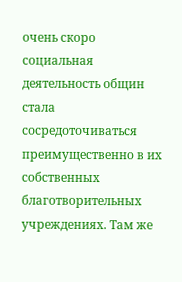очень скоро социальная деятельность общин стала сосредоточиваться преимущественно в их собственных благотворительных учреждениях. Там же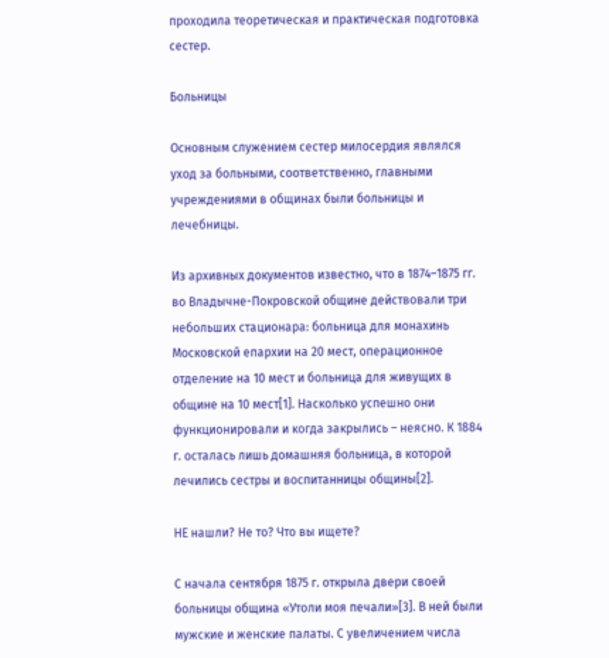проходила теоретическая и практическая подготовка сестер.

Больницы

Основным служением сестер милосердия являлся уход за больными, соответственно, главными учреждениями в общинах были больницы и лечебницы.

Из архивных документов известно, что в 1874–1875 гг. во Владычне-Покровской общине действовали три небольших стационара: больница для монахинь Московской епархии на 20 мест, операционное отделение на 10 мест и больница для живущих в общине на 10 мест[1]. Насколько успешно они функционировали и когда закрылись – неясно. К 1884 г. осталась лишь домашняя больница, в которой лечились сестры и воспитанницы общины[2].

НЕ нашли? Не то? Что вы ищете?

С начала сентября 1875 г. открыла двери своей больницы община «Утоли моя печали»[3]. В ней были мужские и женские палаты. С увеличением числа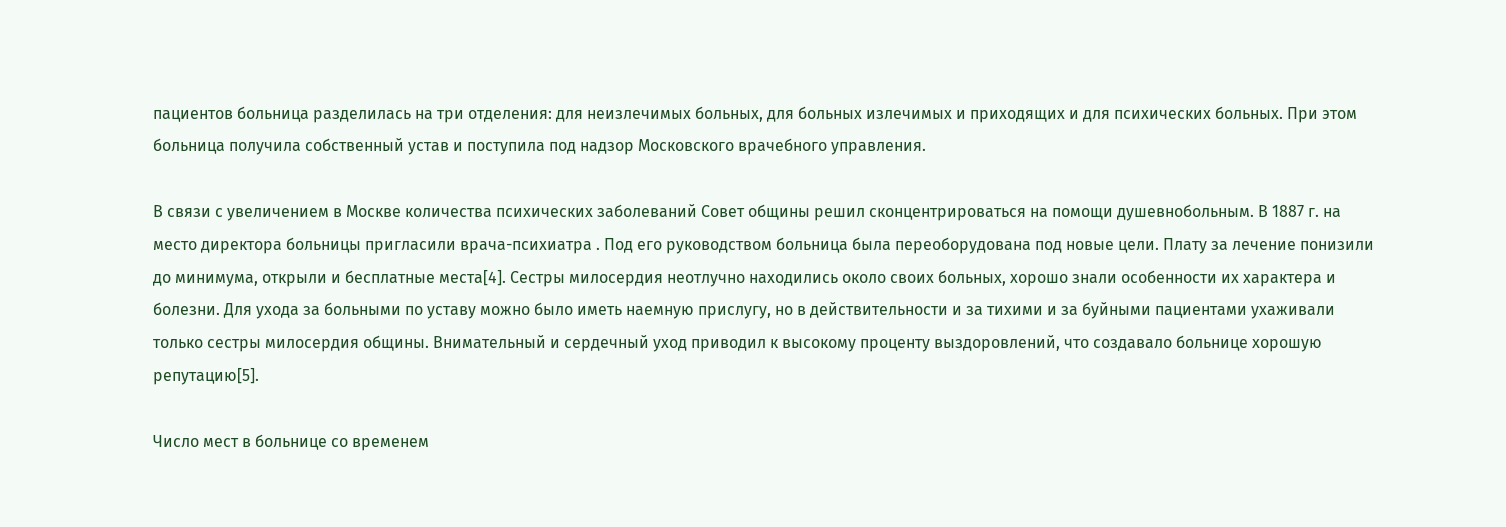пациентов больница разделилась на три отделения: для неизлечимых больных, для больных излечимых и приходящих и для психических больных. При этом больница получила собственный устав и поступила под надзор Московского врачебного управления.

В связи с увеличением в Москве количества психических заболеваний Совет общины решил сконцентрироваться на помощи душевнобольным. В 1887 г. на место директора больницы пригласили врача-психиатра . Под его руководством больница была переоборудована под новые цели. Плату за лечение понизили до минимума, открыли и бесплатные места[4]. Сестры милосердия неотлучно находились около своих больных, хорошо знали особенности их характера и болезни. Для ухода за больными по уставу можно было иметь наемную прислугу, но в действительности и за тихими и за буйными пациентами ухаживали только сестры милосердия общины. Внимательный и сердечный уход приводил к высокому проценту выздоровлений, что создавало больнице хорошую репутацию[5].

Число мест в больнице со временем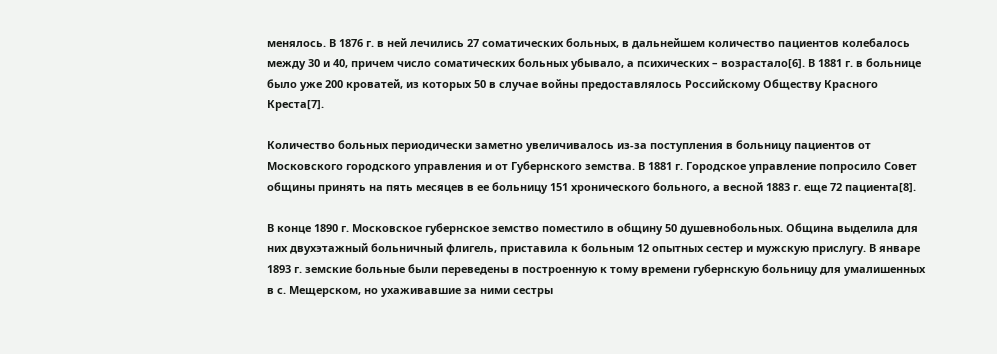менялось. В 1876 г. в ней лечились 27 соматических больных, в дальнейшем количество пациентов колебалось между 30 и 40, причем число соматических больных убывало, а психических – возрастало[6]. В 1881 г. в больнице было уже 200 кроватей, из которых 50 в случае войны предоставлялось Российскому Обществу Красного Креста[7].

Количество больных периодически заметно увеличивалось из-за поступления в больницу пациентов от Московского городского управления и от Губернского земства. В 1881 г. Городское управление попросило Совет общины принять на пять месяцев в ее больницу 151 хронического больного, а весной 1883 г. еще 72 пациента[8].

В конце 1890 г. Московское губернское земство поместило в общину 50 душевнобольных. Община выделила для них двухэтажный больничный флигель, приставила к больным 12 опытных сестер и мужскую прислугу. В январе 1893 г. земские больные были переведены в построенную к тому времени губернскую больницу для умалишенных в с. Мещерском, но ухаживавшие за ними сестры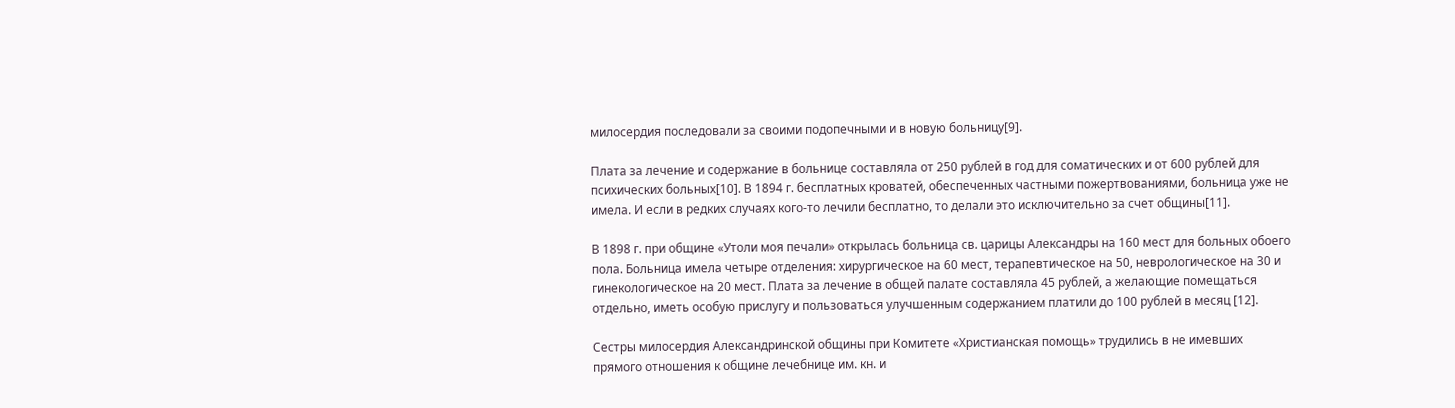милосердия последовали за своими подопечными и в новую больницу[9].

Плата за лечение и содержание в больнице составляла от 250 рублей в год для соматических и от 600 рублей для психических больных[10]. В 1894 г. бесплатных кроватей, обеспеченных частными пожертвованиями, больница уже не имела. И если в редких случаях кого-то лечили бесплатно, то делали это исключительно за счет общины[11].

В 1898 г. при общине «Утоли моя печали» открылась больница св. царицы Александры на 160 мест для больных обоего пола. Больница имела четыре отделения: хирургическое на 60 мест, терапевтическое на 50, неврологическое на 30 и гинекологическое на 20 мест. Плата за лечение в общей палате составляла 45 рублей, а желающие помещаться отдельно, иметь особую прислугу и пользоваться улучшенным содержанием платили до 100 рублей в месяц [12].

Сестры милосердия Александринской общины при Комитете «Христианская помощь» трудились в не имевших прямого отношения к общине лечебнице им. кн. и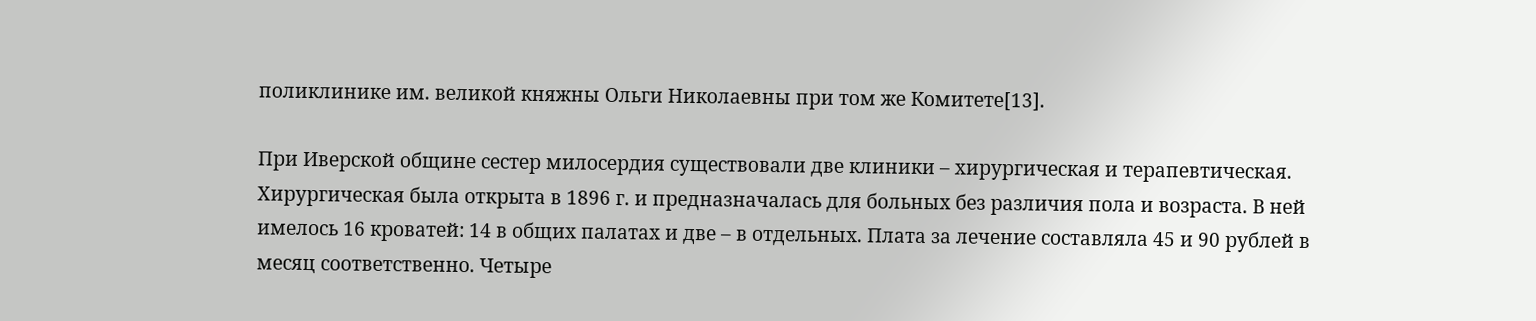поликлинике им. великой княжны Ольги Николаевны при том же Комитете[13].

При Иверской общине сестер милосердия существовали две клиники – хирургическая и терапевтическая. Хирургическая была открыта в 1896 г. и предназначалась для больных без различия пола и возраста. В ней имелось 16 кроватей: 14 в общих палатах и две – в отдельных. Плата за лечение составляла 45 и 90 рублей в месяц соответственно. Четыре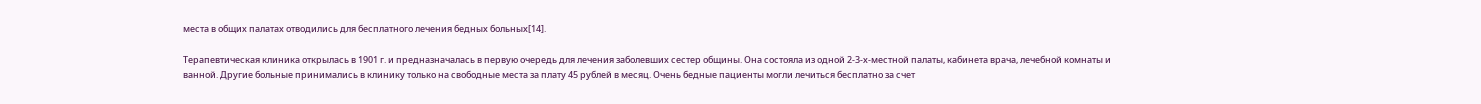места в общих палатах отводились для бесплатного лечения бедных больных[14].

Терапевтическая клиника открылась в 1901 г. и предназначалась в первую очередь для лечения заболевших сестер общины. Она состояла из одной 2-3-х-местной палаты, кабинета врача, лечебной комнаты и ванной. Другие больные принимались в клинику только на свободные места за плату 45 рублей в месяц. Очень бедные пациенты могли лечиться бесплатно за счет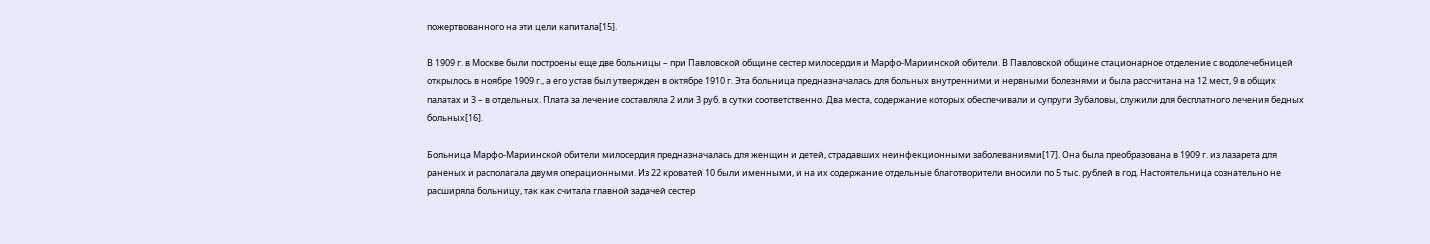пожертвованного на эти цели капитала[15].

В 1909 г. в Москве были построены еще две больницы – при Павловской общине сестер милосердия и Марфо-Мариинской обители. В Павловской общине стационарное отделение с водолечебницей открылось в ноябре 1909 г., а его устав был утвержден в октябре 1910 г. Эта больница предназначалась для больных внутренними и нервными болезнями и была рассчитана на 12 мест, 9 в общих палатах и 3 – в отдельных. Плата за лечение составляла 2 или 3 руб. в сутки соответственно. Два места, содержание которых обеспечивали и супруги Зубаловы, служили для бесплатного лечения бедных больных[16].

Больница Марфо-Мариинской обители милосердия предназначалась для женщин и детей, страдавших неинфекционными заболеваниями[17]. Она была преобразована в 1909 г. из лазарета для раненых и располагала двумя операционными. Из 22 кроватей 10 были именными, и на их содержание отдельные благотворители вносили по 5 тыс. рублей в год. Настоятельница сознательно не расширяла больницу, так как считала главной задачей сестер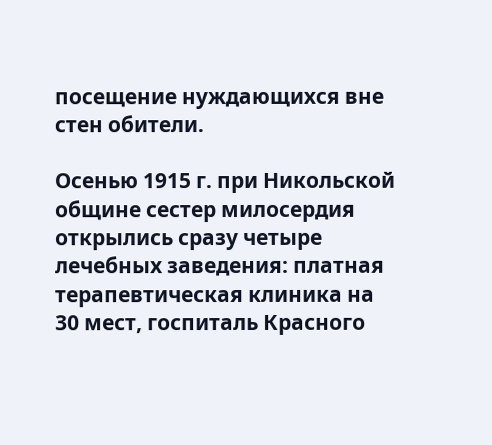посещение нуждающихся вне стен обители.

Осенью 1915 г. при Никольской общине сестер милосердия открылись сразу четыре лечебных заведения: платная терапевтическая клиника на 30 мест, госпиталь Красного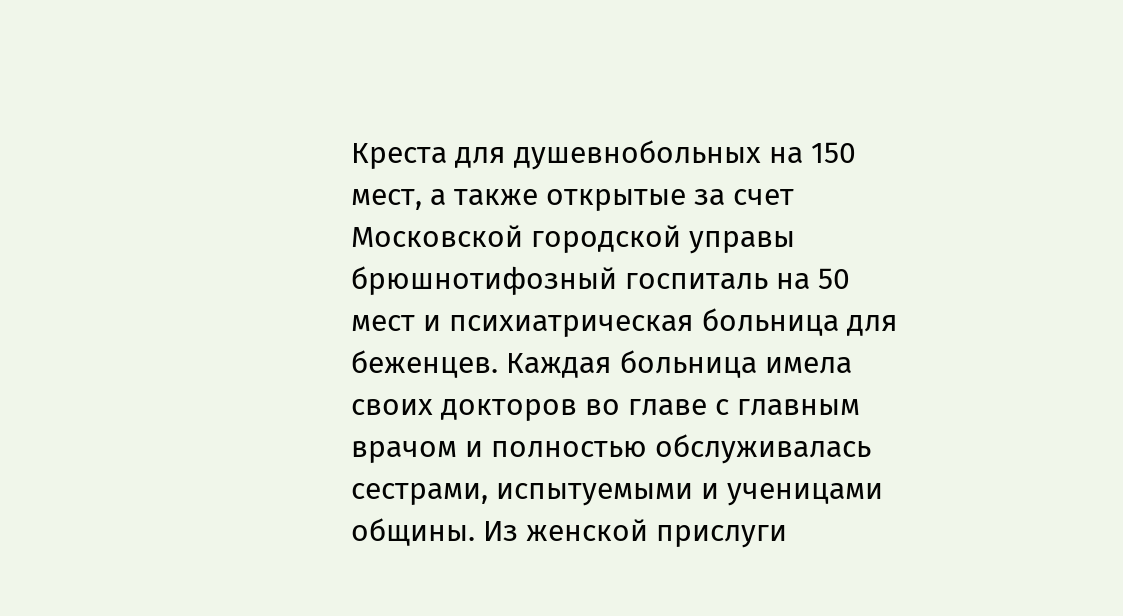Креста для душевнобольных на 150 мест, а также открытые за счет Московской городской управы брюшнотифозный госпиталь на 50 мест и психиатрическая больница для беженцев. Каждая больница имела своих докторов во главе с главным врачом и полностью обслуживалась сестрами, испытуемыми и ученицами общины. Из женской прислуги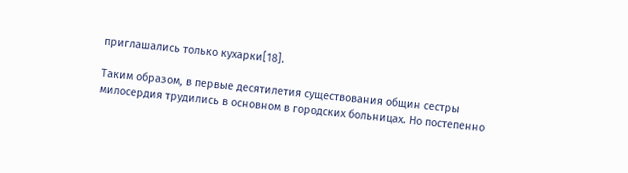приглашались только кухарки[18].

Таким образом, в первые десятилетия существования общин сестры милосердия трудились в основном в городских больницах. Но постепенно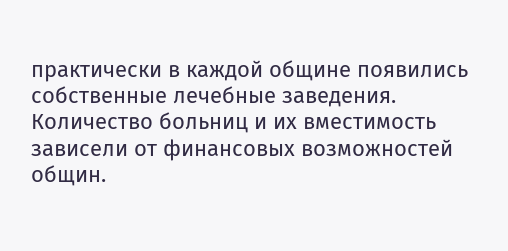практически в каждой общине появились собственные лечебные заведения. Количество больниц и их вместимость зависели от финансовых возможностей общин.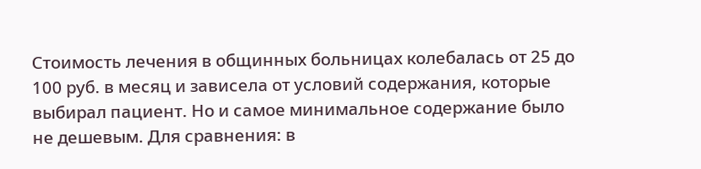Стоимость лечения в общинных больницах колебалась от 25 до 100 руб. в месяц и зависела от условий содержания, которые выбирал пациент. Но и самое минимальное содержание было не дешевым. Для сравнения: в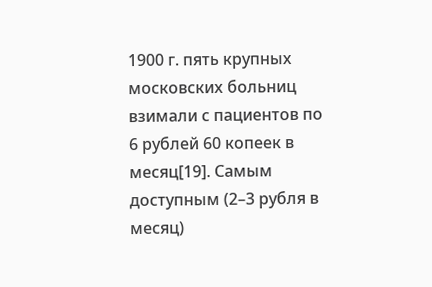1900 г. пять крупных московских больниц взимали с пациентов по 6 рублей 60 копеек в месяц[19]. Самым доступным (2–3 рубля в месяц)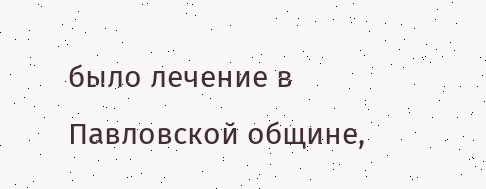было лечение в Павловской общине,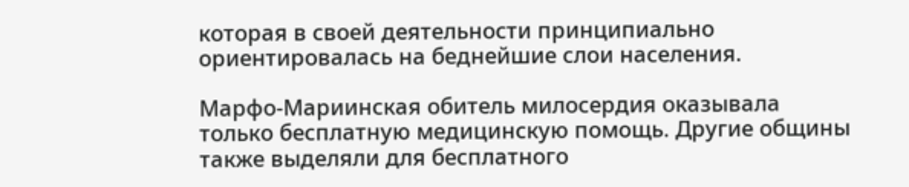которая в своей деятельности принципиально ориентировалась на беднейшие слои населения.

Марфо-Мариинская обитель милосердия оказывала только бесплатную медицинскую помощь. Другие общины также выделяли для бесплатного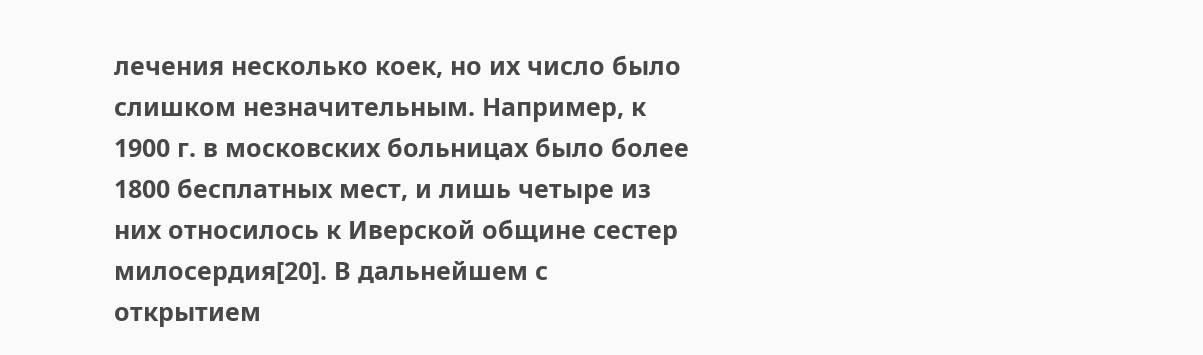лечения несколько коек, но их число было слишком незначительным. Например, к 1900 г. в московских больницах было более 1800 бесплатных мест, и лишь четыре из них относилось к Иверской общине сестер милосердия[20]. В дальнейшем с открытием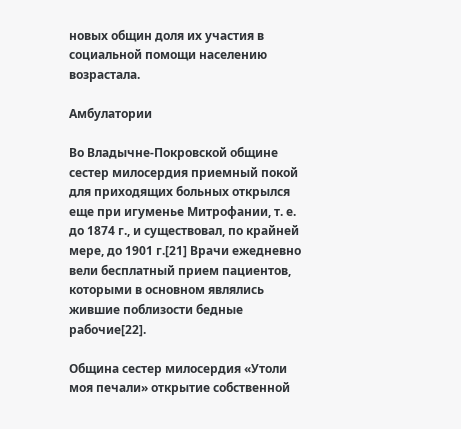новых общин доля их участия в социальной помощи населению возрастала.

Амбулатории

Во Владычне-Покровской общине сестер милосердия приемный покой для приходящих больных открылся еще при игуменье Митрофании, т. е. до 1874 г., и существовал, по крайней мере, до 1901 г.[21] Врачи ежедневно вели бесплатный прием пациентов, которыми в основном являлись жившие поблизости бедные рабочие[22].

Община сестер милосердия «Утоли моя печали» открытие собственной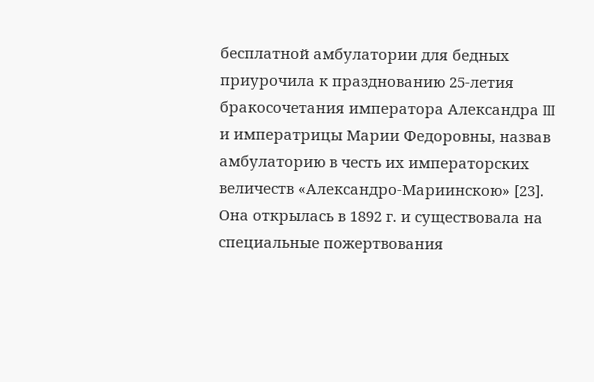бесплатной амбулатории для бедных приурочила к празднованию 25-летия бракосочетания императора Александра III и императрицы Марии Федоровны, назвав амбулаторию в честь их императорских величеств «Александро-Мариинскою» [23]. Она открылась в 1892 г. и существовала на специальные пожертвования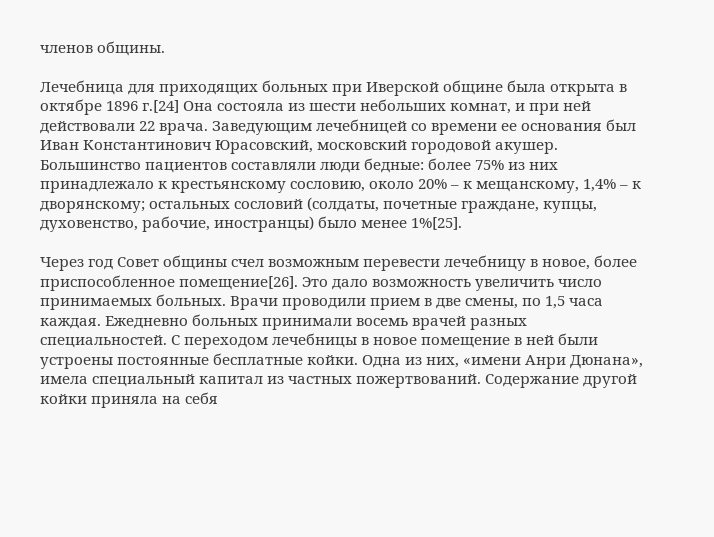членов общины.

Лечебница для приходящих больных при Иверской общине была открыта в октябре 1896 г.[24] Она состояла из шести небольших комнат, и при ней действовали 22 врача. Заведующим лечебницей со времени ее основания был Иван Константинович Юрасовский, московский городовой акушер. Большинство пациентов составляли люди бедные: более 75% из них принадлежало к крестьянскому сословию, около 20% – к мещанскому, 1,4% – к дворянскому; остальных сословий (солдаты, почетные граждане, купцы, духовенство, рабочие, иностранцы) было менее 1%[25].

Через год Совет общины счел возможным перевести лечебницу в новое, более приспособленное помещение[26]. Это дало возможность увеличить число принимаемых больных. Врачи проводили прием в две смены, по 1,5 часа каждая. Ежедневно больных принимали восемь врачей разных специальностей. С переходом лечебницы в новое помещение в ней были устроены постоянные бесплатные койки. Одна из них, «имени Анри Дюнана», имела специальный капитал из частных пожертвований. Содержание другой койки приняла на себя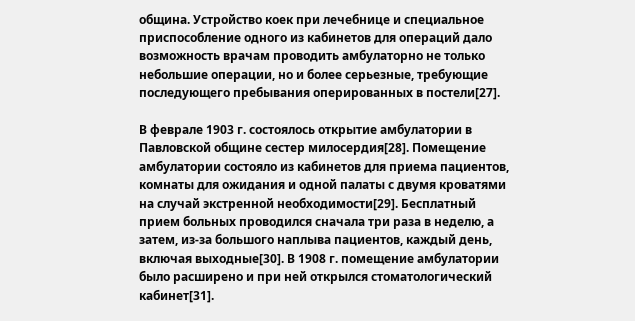община. Устройство коек при лечебнице и специальное приспособление одного из кабинетов для операций дало возможность врачам проводить амбулаторно не только небольшие операции, но и более серьезные, требующие последующего пребывания оперированных в постели[27].

В феврале 1903 г. состоялось открытие амбулатории в Павловской общине сестер милосердия[28]. Помещение амбулатории состояло из кабинетов для приема пациентов, комнаты для ожидания и одной палаты с двумя кроватями на случай экстренной необходимости[29]. Бесплатный прием больных проводился сначала три раза в неделю, а затем, из-за большого наплыва пациентов, каждый день, включая выходные[30]. В 1908 г. помещение амбулатории было расширено и при ней открылся стоматологический кабинет[31].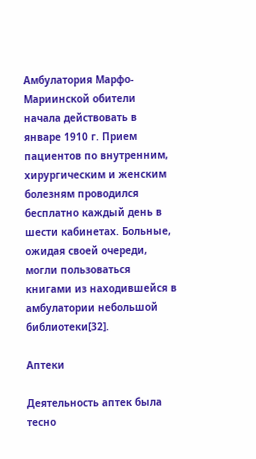Амбулатория Марфо-Мариинской обители начала действовать в январе 1910 г. Прием пациентов по внутренним, хирургическим и женским болезням проводился бесплатно каждый день в шести кабинетах. Больные, ожидая своей очереди, могли пользоваться книгами из находившейся в амбулатории небольшой библиотеки[32].

Аптеки

Деятельность аптек была тесно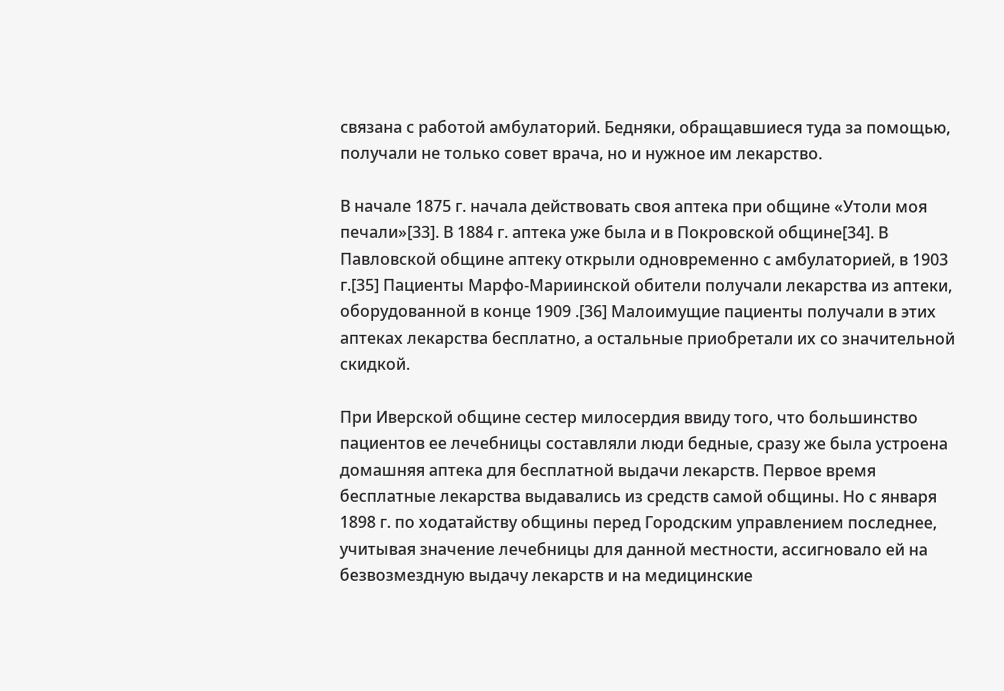связана с работой амбулаторий. Бедняки, обращавшиеся туда за помощью, получали не только совет врача, но и нужное им лекарство.

В начале 1875 г. начала действовать своя аптека при общине «Утоли моя печали»[33]. В 1884 г. аптека уже была и в Покровской общине[34]. В Павловской общине аптеку открыли одновременно с амбулаторией, в 1903 г.[35] Пациенты Марфо-Мариинской обители получали лекарства из аптеки, оборудованной в конце 1909 .[36] Малоимущие пациенты получали в этих аптеках лекарства бесплатно, а остальные приобретали их со значительной скидкой.

При Иверской общине сестер милосердия ввиду того, что большинство пациентов ее лечебницы составляли люди бедные, сразу же была устроена домашняя аптека для бесплатной выдачи лекарств. Первое время бесплатные лекарства выдавались из средств самой общины. Но с января 1898 г. по ходатайству общины перед Городским управлением последнее, учитывая значение лечебницы для данной местности, ассигновало ей на безвозмездную выдачу лекарств и на медицинские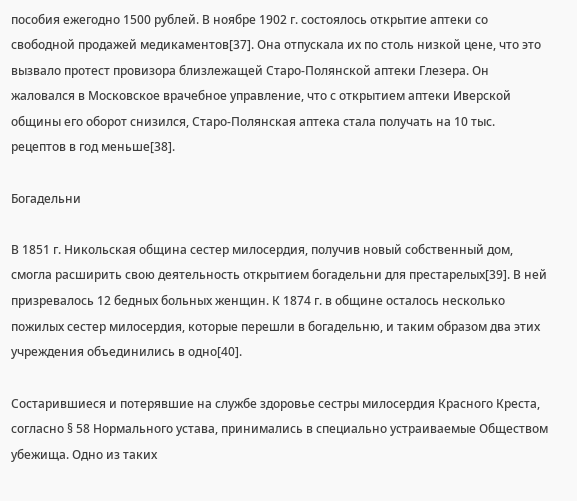пособия ежегодно 1500 рублей. В ноябре 1902 г. состоялось открытие аптеки со свободной продажей медикаментов[37]. Она отпускала их по столь низкой цене, что это вызвало протест провизора близлежащей Старо-Полянской аптеки Глезера. Он жаловался в Московское врачебное управление, что с открытием аптеки Иверской общины его оборот снизился, Старо-Полянская аптека стала получать на 10 тыс. рецептов в год меньше[38].

Богадельни

В 1851 г. Никольская община сестер милосердия, получив новый собственный дом, смогла расширить свою деятельность открытием богадельни для престарелых[39]. В ней призревалось 12 бедных больных женщин. К 1874 г. в общине осталось несколько пожилых сестер милосердия, которые перешли в богадельню, и таким образом два этих учреждения объединились в одно[40].

Состарившиеся и потерявшие на службе здоровье сестры милосердия Красного Креста, согласно § 58 Нормального устава, принимались в специально устраиваемые Обществом убежища. Одно из таких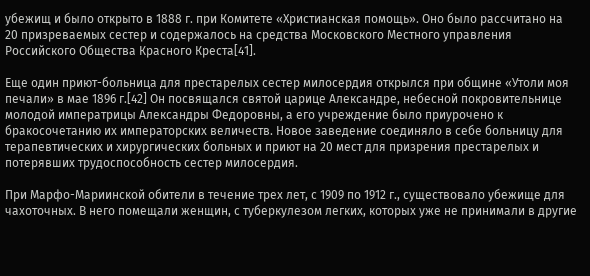убежищ и было открыто в 1888 г. при Комитете «Христианская помощь». Оно было рассчитано на 20 призреваемых сестер и содержалось на средства Московского Местного управления Российского Общества Красного Креста[41].

Еще один приют-больница для престарелых сестер милосердия открылся при общине «Утоли моя печали» в мае 1896 г.[42] Он посвящался святой царице Александре, небесной покровительнице молодой императрицы Александры Федоровны, а его учреждение было приурочено к бракосочетанию их императорских величеств. Новое заведение соединяло в себе больницу для терапевтических и хирургических больных и приют на 20 мест для призрения престарелых и потерявших трудоспособность сестер милосердия.

При Марфо-Мариинской обители в течение трех лет, с 1909 по 1912 г., существовало убежище для чахоточных. В него помещали женщин, с туберкулезом легких, которых уже не принимали в другие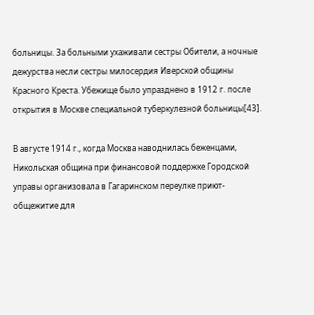больницы. За больными ухаживали сестры Обители, а ночные дежурства несли сестры милосердия Иверской общины Красного Креста. Убежище было упразднено в 1912 г. после открытия в Москве специальной туберкулезной больницы[43].

В августе 1914 г., когда Москва наводнилась беженцами, Никольская община при финансовой поддержке Городской управы организовала в Гагаринском переулке приют-общежитие для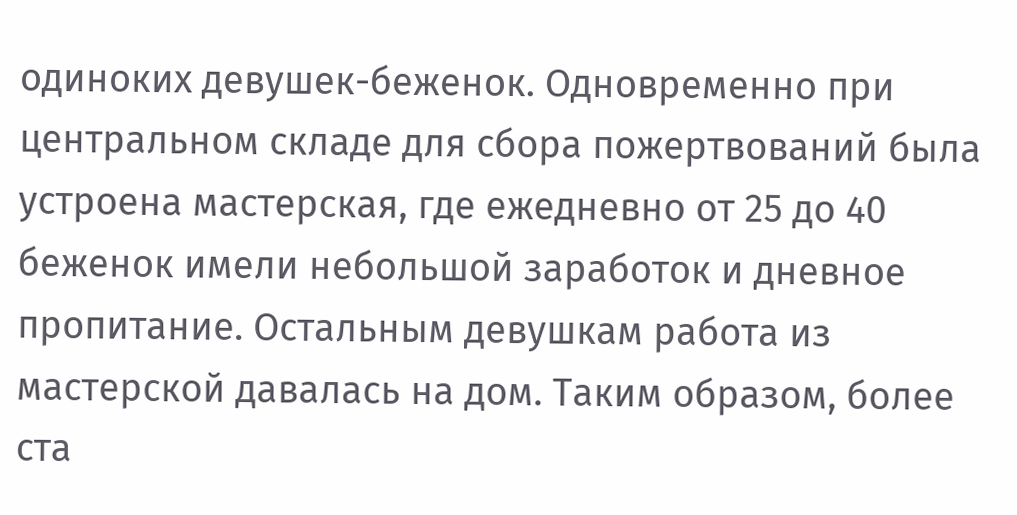одиноких девушек-беженок. Одновременно при центральном складе для сбора пожертвований была устроена мастерская, где ежедневно от 25 до 40 беженок имели небольшой заработок и дневное пропитание. Остальным девушкам работа из мастерской давалась на дом. Таким образом, более ста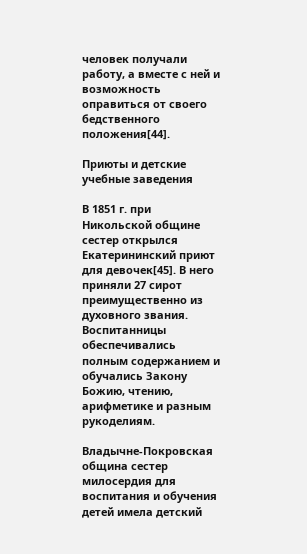человек получали работу, а вместе с ней и возможность оправиться от своего бедственного положения[44].

Приюты и детские учебные заведения

В 1851 г. при Никольской общине сестер открылся Екатерининский приют для девочек[45]. В него приняли 27 сирот преимущественно из духовного звания. Воспитанницы обеспечивались полным содержанием и обучались Закону Божию, чтению, арифметике и разным рукоделиям.

Владычне-Покровская община сестер милосердия для воспитания и обучения детей имела детский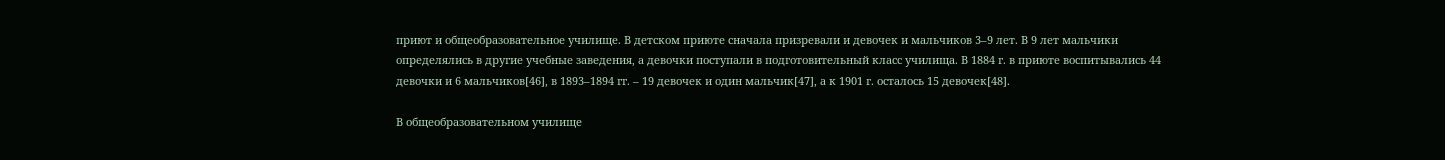приют и общеобразовательное училище. В детском приюте сначала призревали и девочек и мальчиков 3–9 лет. В 9 лет мальчики определялись в другие учебные заведения, а девочки поступали в подготовительный класс училища. В 1884 г. в приюте воспитывались 44 девочки и 6 мальчиков[46], в 1893–1894 гг. – 19 девочек и один мальчик[47], а к 1901 г. осталось 15 девочек[48].

В общеобразовательном училище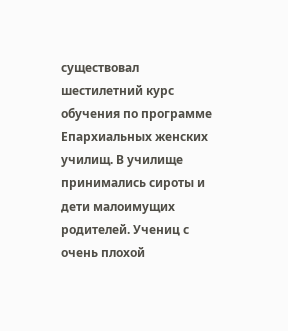существовал шестилетний курс обучения по программе Епархиальных женских училищ. В училище принимались сироты и дети малоимущих родителей. Учениц с очень плохой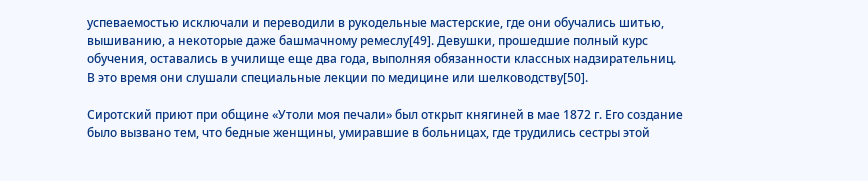успеваемостью исключали и переводили в рукодельные мастерские, где они обучались шитью, вышиванию, а некоторые даже башмачному ремеслу[49]. Девушки, прошедшие полный курс обучения, оставались в училище еще два года, выполняя обязанности классных надзирательниц. В это время они слушали специальные лекции по медицине или шелководству[50].

Сиротский приют при общине «Утоли моя печали» был открыт княгиней в мае 1872 г. Его создание было вызвано тем, что бедные женщины, умиравшие в больницах, где трудились сестры этой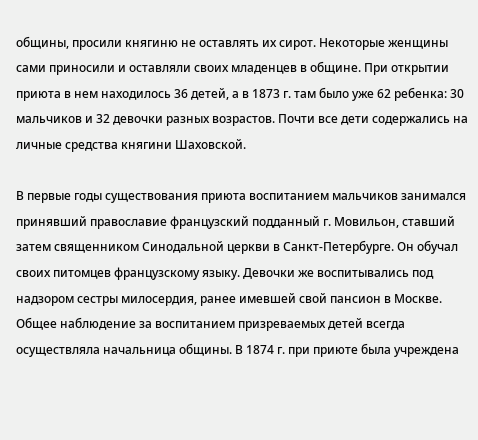общины, просили княгиню не оставлять их сирот. Некоторые женщины сами приносили и оставляли своих младенцев в общине. При открытии приюта в нем находилось 36 детей, а в 1873 г. там было уже 62 ребенка: 30 мальчиков и 32 девочки разных возрастов. Почти все дети содержались на личные средства княгини Шаховской.

В первые годы существования приюта воспитанием мальчиков занимался принявший православие французский подданный г. Мовильон, ставший затем священником Синодальной церкви в Санкт-Петербурге. Он обучал своих питомцев французскому языку. Девочки же воспитывались под надзором сестры милосердия, ранее имевшей свой пансион в Москве. Общее наблюдение за воспитанием призреваемых детей всегда осуществляла начальница общины. В 1874 г. при приюте была учреждена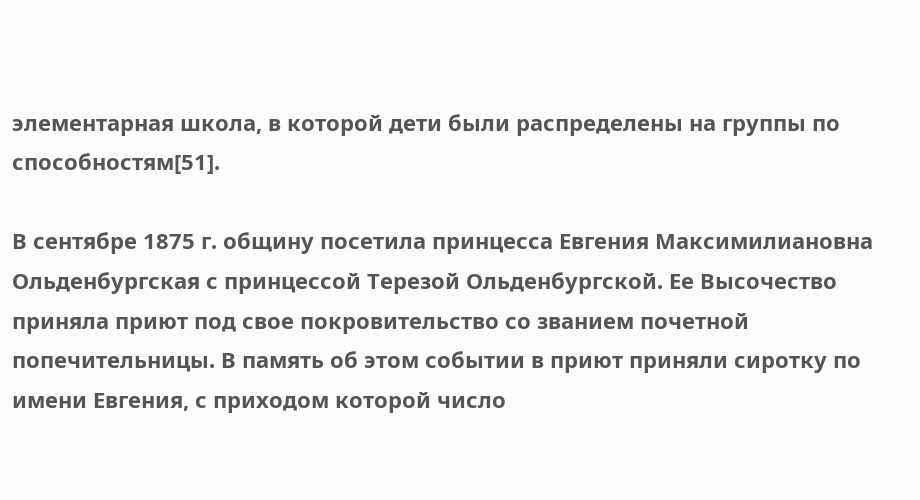элементарная школа, в которой дети были распределены на группы по способностям[51].

В сентябре 1875 г. общину посетила принцесса Евгения Максимилиановна Ольденбургская с принцессой Терезой Ольденбургской. Ее Высочество приняла приют под свое покровительство со званием почетной попечительницы. В память об этом событии в приют приняли сиротку по имени Евгения, с приходом которой число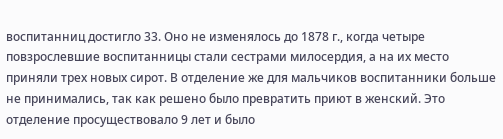воспитанниц достигло 33. Оно не изменялось до 1878 г., когда четыре повзрослевшие воспитанницы стали сестрами милосердия, а на их место приняли трех новых сирот. В отделение же для мальчиков воспитанники больше не принимались, так как решено было превратить приют в женский. Это отделение просуществовало 9 лет и было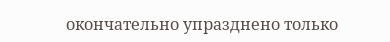окончательно упразднено только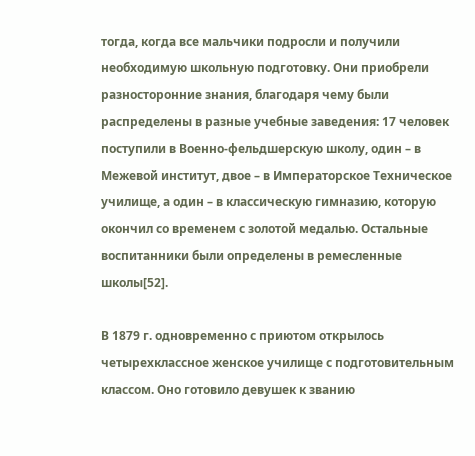тогда, когда все мальчики подросли и получили необходимую школьную подготовку. Они приобрели разносторонние знания, благодаря чему были распределены в разные учебные заведения: 17 человек поступили в Военно-фельдшерскую школу, один – в Межевой институт, двое – в Императорское Техническое училище, а один – в классическую гимназию, которую окончил со временем с золотой медалью. Остальные воспитанники были определены в ремесленные школы[52].

В 1879 г. одновременно с приютом открылось четырехклассное женское училище с подготовительным классом. Оно готовило девушек к званию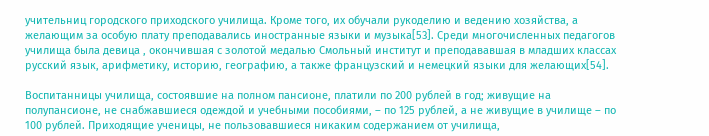учительниц городского приходского училища. Кроме того, их обучали рукоделию и ведению хозяйства, а желающим за особую плату преподавались иностранные языки и музыка[53]. Среди многочисленных педагогов училища была девица , окончившая с золотой медалью Смольный институт и преподававшая в младших классах русский язык, арифметику, историю, географию, а также французский и немецкий языки для желающих[54].

Воспитанницы училища, состоявшие на полном пансионе, платили по 200 рублей в год; живущие на полупансионе, не снабжавшиеся одеждой и учебными пособиями, – по 125 рублей, а не живущие в училище – по 100 рублей. Приходящие ученицы, не пользовавшиеся никаким содержанием от училища,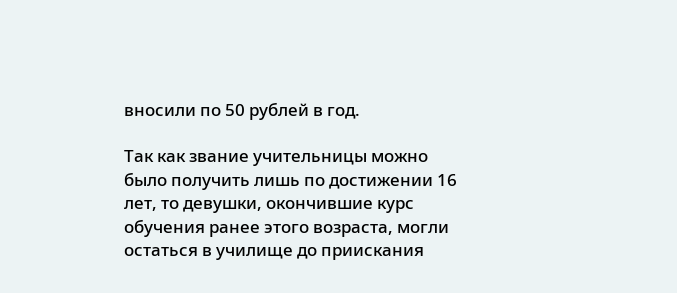вносили по 50 рублей в год.

Так как звание учительницы можно было получить лишь по достижении 16 лет, то девушки, окончившие курс обучения ранее этого возраста, могли остаться в училище до приискания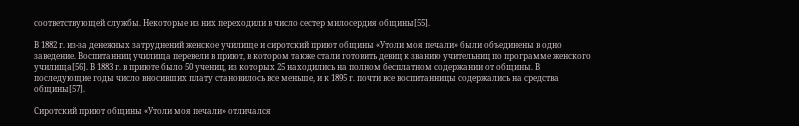соответствующей службы. Некоторые из них переходили в число сестер милосердия общины[55].

В 1882 г. из-за денежных затруднений женское училище и сиротский приют общины «Утоли моя печали» были объединены в одно заведение. Воспитанниц училища перевели в приют, в котором также стали готовить девиц к званию учительниц по программе женского училища[56]. В 1883 г. в приюте было 50 учениц, из которых 25 находились на полном бесплатном содержании от общины. В последующие годы число вносивших плату становилось все меньше, и к 1895 г. почти все воспитанницы содержались на средства общины[57].

Сиротский приют общины «Утоли моя печали» отличался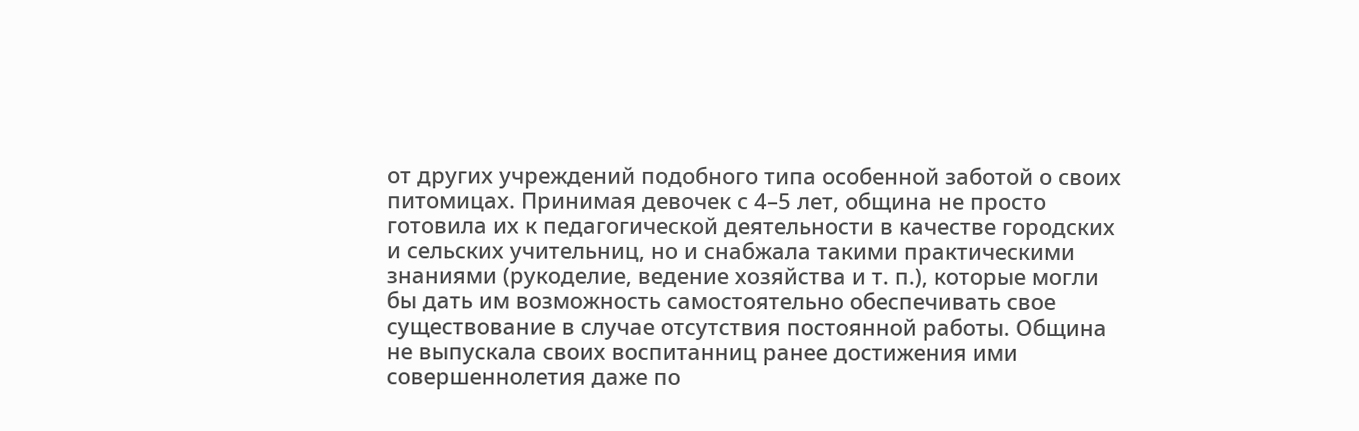от других учреждений подобного типа особенной заботой о своих питомицах. Принимая девочек с 4–5 лет, община не просто готовила их к педагогической деятельности в качестве городских и сельских учительниц, но и снабжала такими практическими знаниями (рукоделие, ведение хозяйства и т. п.), которые могли бы дать им возможность самостоятельно обеспечивать свое существование в случае отсутствия постоянной работы. Община не выпускала своих воспитанниц ранее достижения ими совершеннолетия даже по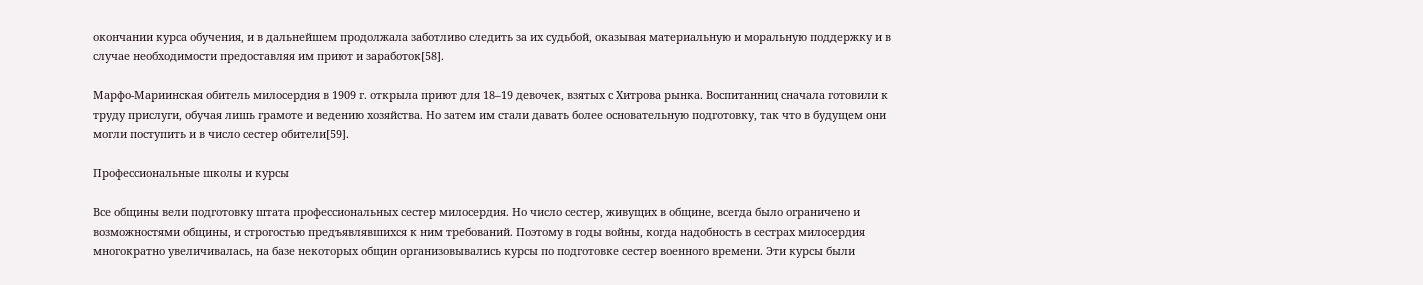окончании курса обучения, и в дальнейшем продолжала заботливо следить за их судьбой, оказывая материальную и моральную поддержку и в случае необходимости предоставляя им приют и заработок[58].

Марфо-Мариинская обитель милосердия в 1909 г. открыла приют для 18–19 девочек, взятых с Хитрова рынка. Воспитанниц сначала готовили к труду прислуги, обучая лишь грамоте и ведению хозяйства. Но затем им стали давать более основательную подготовку, так что в будущем они могли поступить и в число сестер обители[59].

Профессиональные школы и курсы

Все общины вели подготовку штата профессиональных сестер милосердия. Но число сестер, живущих в общине, всегда было ограничено и возможностями общины, и строгостью предъявлявшихся к ним требований. Поэтому в годы войны, когда надобность в сестрах милосердия многократно увеличивалась, на базе некоторых общин организовывались курсы по подготовке сестер военного времени. Эти курсы были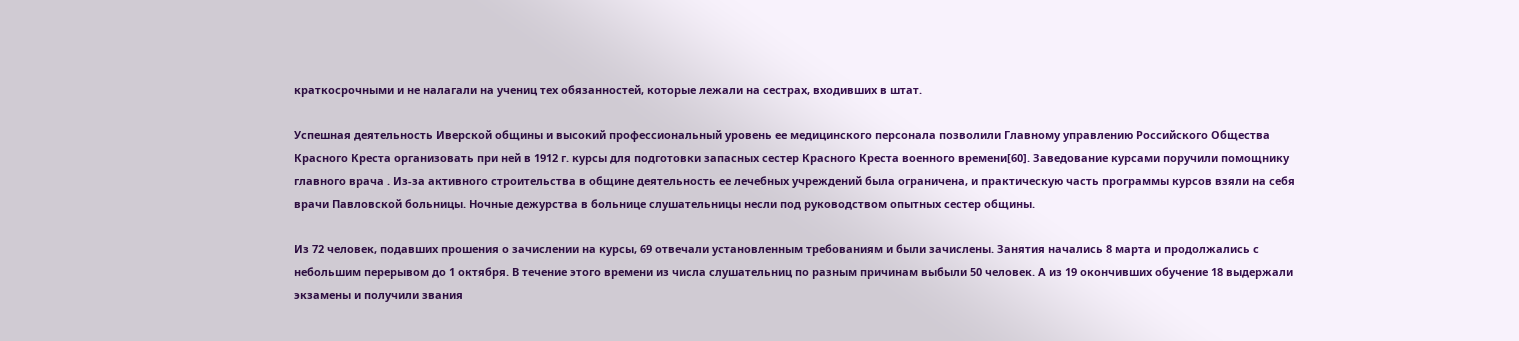краткосрочными и не налагали на учениц тех обязанностей, которые лежали на сестрах, входивших в штат.

Успешная деятельность Иверской общины и высокий профессиональный уровень ее медицинского персонала позволили Главному управлению Российского Общества Красного Креста организовать при ней в 1912 г. курсы для подготовки запасных сестер Красного Креста военного времени[60]. Заведование курсами поручили помощнику главного врача . Из-за активного строительства в общине деятельность ее лечебных учреждений была ограничена, и практическую часть программы курсов взяли на себя врачи Павловской больницы. Ночные дежурства в больнице слушательницы несли под руководством опытных сестер общины.

Из 72 человек, подавших прошения о зачислении на курсы, 69 отвечали установленным требованиям и были зачислены. Занятия начались 8 марта и продолжались с небольшим перерывом до 1 октября. В течение этого времени из числа слушательниц по разным причинам выбыли 50 человек. А из 19 окончивших обучение 18 выдержали экзамены и получили звания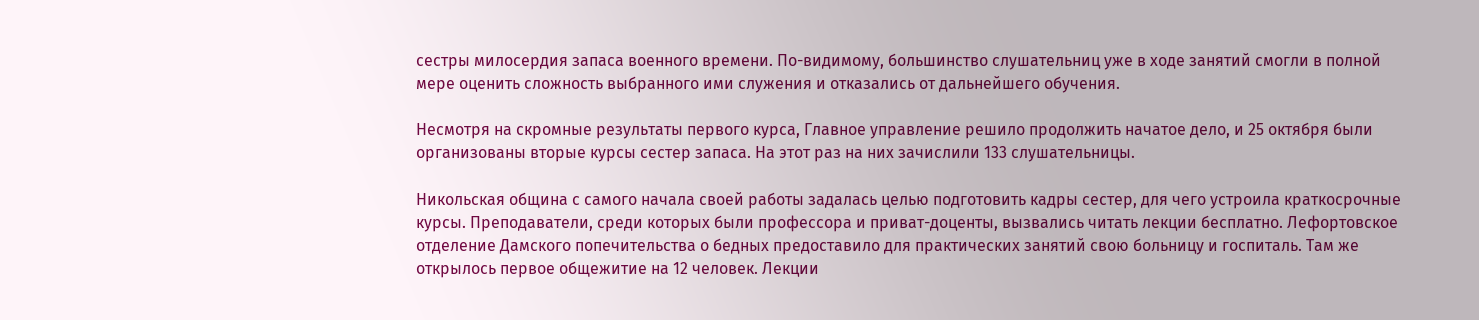сестры милосердия запаса военного времени. По-видимому, большинство слушательниц уже в ходе занятий смогли в полной мере оценить сложность выбранного ими служения и отказались от дальнейшего обучения.

Несмотря на скромные результаты первого курса, Главное управление решило продолжить начатое дело, и 25 октября были организованы вторые курсы сестер запаса. На этот раз на них зачислили 133 слушательницы.

Никольская община с самого начала своей работы задалась целью подготовить кадры сестер, для чего устроила краткосрочные курсы. Преподаватели, среди которых были профессора и приват-доценты, вызвались читать лекции бесплатно. Лефортовское отделение Дамского попечительства о бедных предоставило для практических занятий свою больницу и госпиталь. Там же открылось первое общежитие на 12 человек. Лекции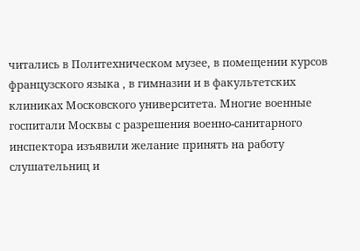читались в Политехническом музее, в помещении курсов французского языка , в гимназии и в факультетских клиниках Московского университета. Многие военные госпитали Москвы с разрешения военно-санитарного инспектора изъявили желание принять на работу слушательниц и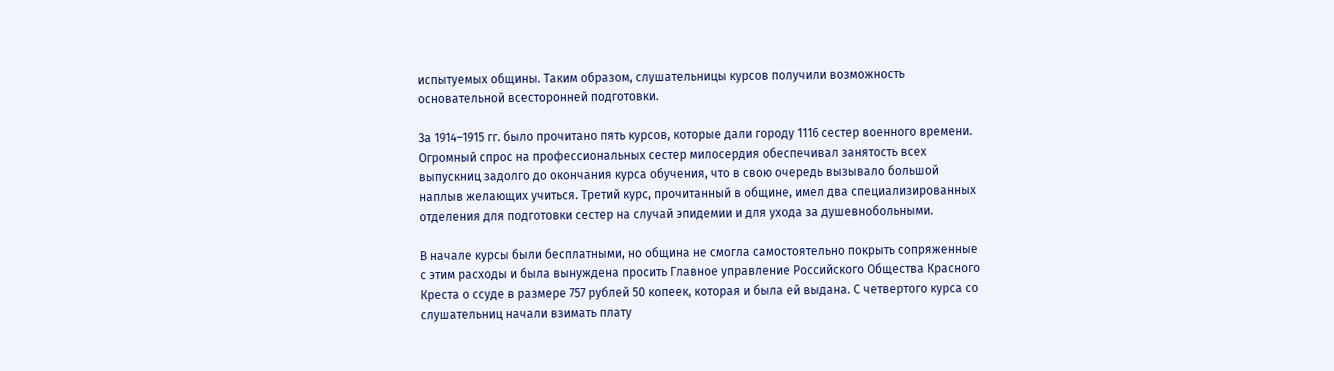испытуемых общины. Таким образом, слушательницы курсов получили возможность основательной всесторонней подготовки.

За 1914–1915 гг. было прочитано пять курсов, которые дали городу 1116 сестер военного времени. Огромный спрос на профессиональных сестер милосердия обеспечивал занятость всех выпускниц задолго до окончания курса обучения, что в свою очередь вызывало большой наплыв желающих учиться. Третий курс, прочитанный в общине, имел два специализированных отделения для подготовки сестер на случай эпидемии и для ухода за душевнобольными.

В начале курсы были бесплатными, но община не смогла самостоятельно покрыть сопряженные с этим расходы и была вынуждена просить Главное управление Российского Общества Красного Креста о ссуде в размере 757 рублей 50 копеек, которая и была ей выдана. С четвертого курса со слушательниц начали взимать плату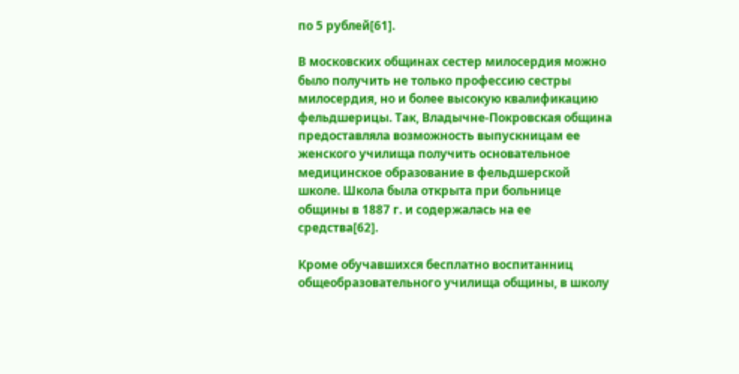по 5 рублей[61].

В московских общинах сестер милосердия можно было получить не только профессию сестры милосердия, но и более высокую квалификацию фельдшерицы. Так, Владычне-Покровская община предоставляла возможность выпускницам ее женского училища получить основательное медицинское образование в фельдшерской школе. Школа была открыта при больнице общины в 1887 г. и содержалась на ее средства[62].

Кроме обучавшихся бесплатно воспитанниц общеобразовательного училища общины, в школу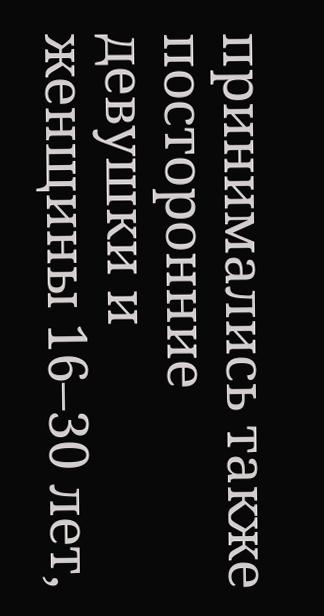принимались также посторонние девушки и женщины 16–30 лет,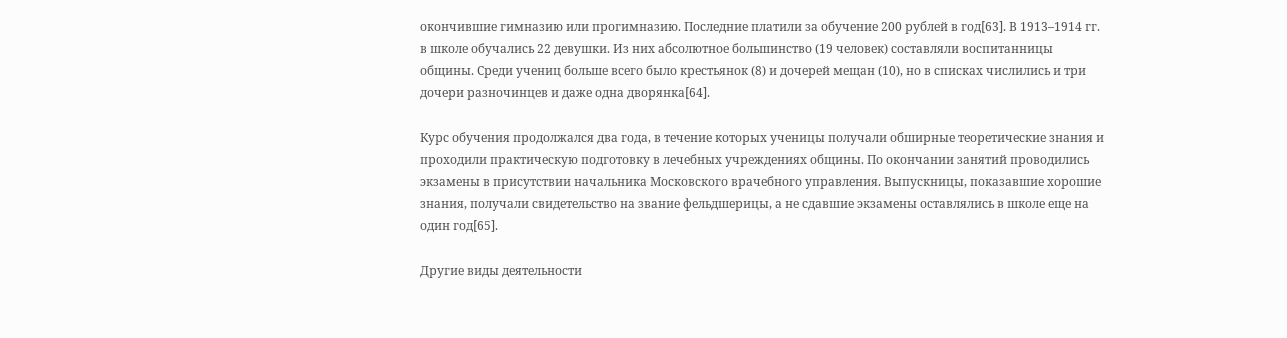окончившие гимназию или прогимназию. Последние платили за обучение 200 рублей в год[63]. В 1913–1914 гг. в школе обучались 22 девушки. Из них абсолютное большинство (19 человек) составляли воспитанницы общины. Среди учениц больше всего было крестьянок (8) и дочерей мещан (10), но в списках числились и три дочери разночинцев и даже одна дворянка[64].

Курс обучения продолжался два года, в течение которых ученицы получали обширные теоретические знания и проходили практическую подготовку в лечебных учреждениях общины. По окончании занятий проводились экзамены в присутствии начальника Московского врачебного управления. Выпускницы, показавшие хорошие знания, получали свидетельство на звание фельдшерицы, а не сдавшие экзамены оставлялись в школе еще на один год[65].

Другие виды деятельности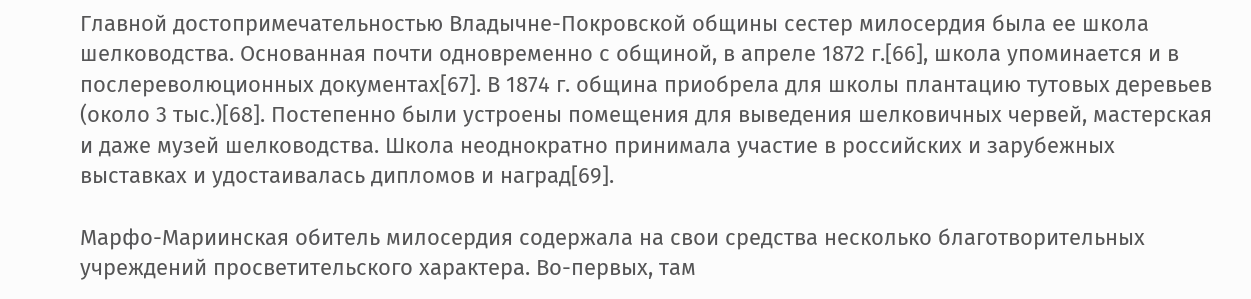Главной достопримечательностью Владычне-Покровской общины сестер милосердия была ее школа шелководства. Основанная почти одновременно с общиной, в апреле 1872 г.[66], школа упоминается и в послереволюционных документах[67]. В 1874 г. община приобрела для школы плантацию тутовых деревьев (около 3 тыс.)[68]. Постепенно были устроены помещения для выведения шелковичных червей, мастерская и даже музей шелководства. Школа неоднократно принимала участие в российских и зарубежных выставках и удостаивалась дипломов и наград[69].

Марфо-Мариинская обитель милосердия содержала на свои средства несколько благотворительных учреждений просветительского характера. Во-первых, там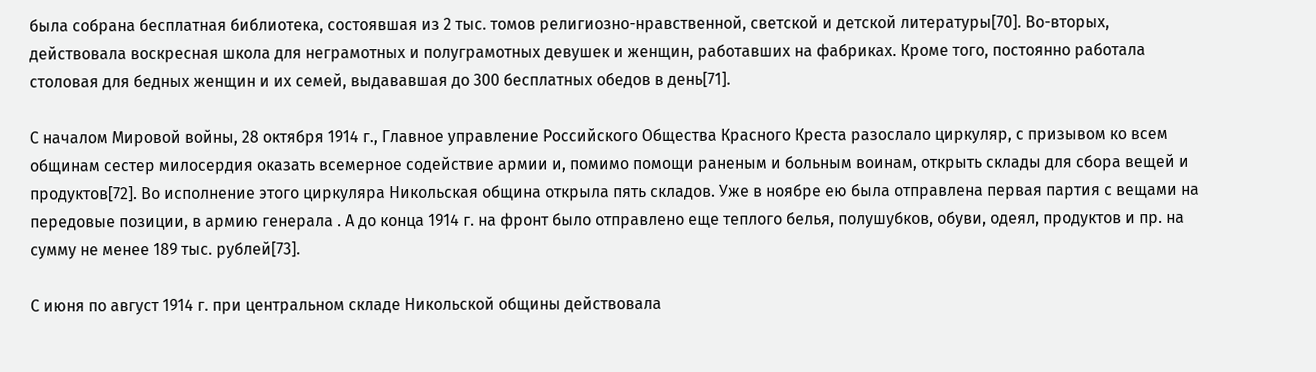была собрана бесплатная библиотека, состоявшая из 2 тыс. томов религиозно-нравственной, светской и детской литературы[70]. Во-вторых, действовала воскресная школа для неграмотных и полуграмотных девушек и женщин, работавших на фабриках. Кроме того, постоянно работала столовая для бедных женщин и их семей, выдававшая до 300 бесплатных обедов в день[71].

С началом Мировой войны, 28 октября 1914 г., Главное управление Российского Общества Красного Креста разослало циркуляр, с призывом ко всем общинам сестер милосердия оказать всемерное содействие армии и, помимо помощи раненым и больным воинам, открыть склады для сбора вещей и продуктов[72]. Во исполнение этого циркуляра Никольская община открыла пять складов. Уже в ноябре ею была отправлена первая партия с вещами на передовые позиции, в армию генерала . А до конца 1914 г. на фронт было отправлено еще теплого белья, полушубков, обуви, одеял, продуктов и пр. на сумму не менее 189 тыс. рублей[73].

С июня по август 1914 г. при центральном складе Никольской общины действовала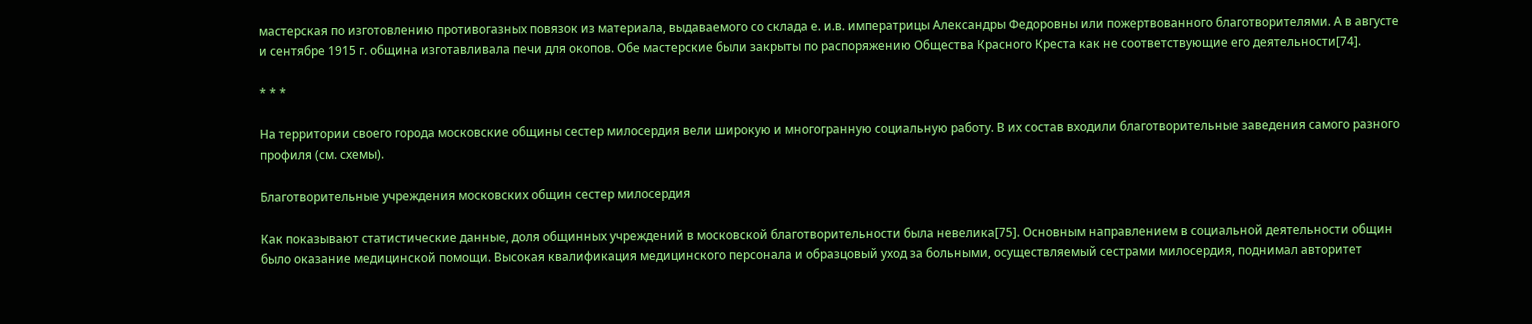мастерская по изготовлению противогазных повязок из материала, выдаваемого со склада е. и.в. императрицы Александры Федоровны или пожертвованного благотворителями. А в августе и сентябре 1915 г. община изготавливала печи для окопов. Обе мастерские были закрыты по распоряжению Общества Красного Креста как не соответствующие его деятельности[74].

* * *

На территории своего города московские общины сестер милосердия вели широкую и многогранную социальную работу. В их состав входили благотворительные заведения самого разного профиля (см. схемы).

Благотворительные учреждения московских общин сестер милосердия

Как показывают статистические данные, доля общинных учреждений в московской благотворительности была невелика[75]. Основным направлением в социальной деятельности общин было оказание медицинской помощи. Высокая квалификация медицинского персонала и образцовый уход за больными, осуществляемый сестрами милосердия, поднимал авторитет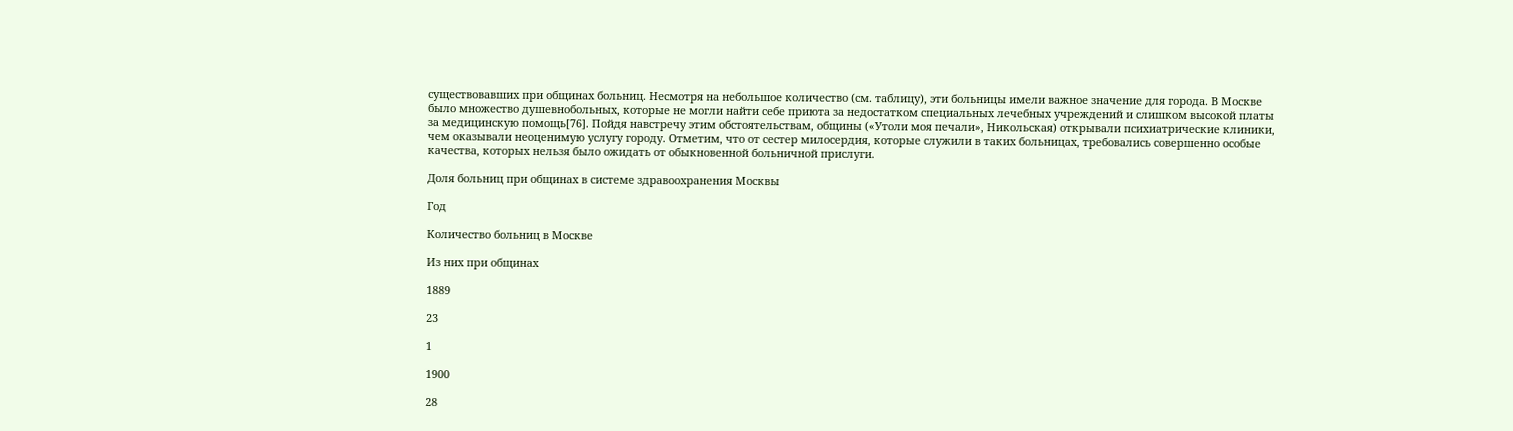существовавших при общинах больниц. Несмотря на небольшое количество (см. таблицу), эти больницы имели важное значение для города. В Москве было множество душевнобольных, которые не могли найти себе приюта за недостатком специальных лечебных учреждений и слишком высокой платы за медицинскую помощь[76]. Пойдя навстречу этим обстоятельствам, общины («Утоли моя печали», Никольская) открывали психиатрические клиники, чем оказывали неоценимую услугу городу. Отметим, что от сестер милосердия, которые служили в таких больницах, требовались совершенно особые качества, которых нельзя было ожидать от обыкновенной больничной прислуги.

Доля больниц при общинах в системе здравоохранения Москвы

Год

Количество больниц в Москве

Из них при общинах

1889

23

1

1900

28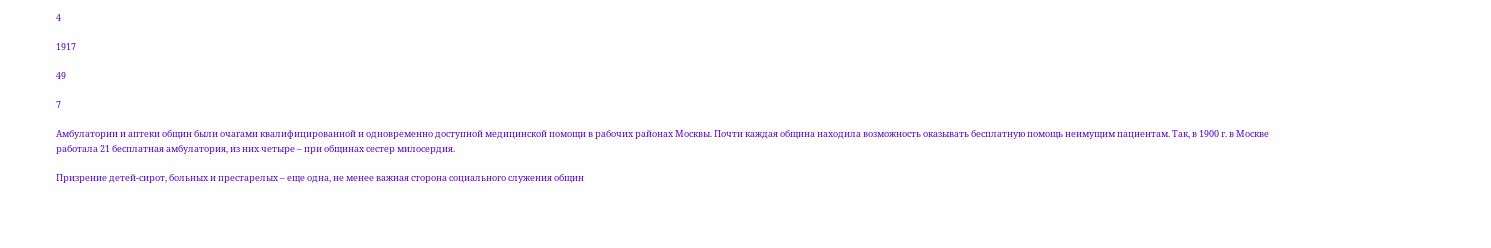4

1917

49

7

Амбулатории и аптеки общин были очагами квалифицированной и одновременно доступной медицинской помощи в рабочих районах Москвы. Почти каждая община находила возможность оказывать бесплатную помощь неимущим пациентам. Так, в 1900 г. в Москве работала 21 бесплатная амбулатория, из них четыре – при общинах сестер милосердия.

Призрение детей-сирот, больных и престарелых – еще одна, не менее важная сторона социального служения общин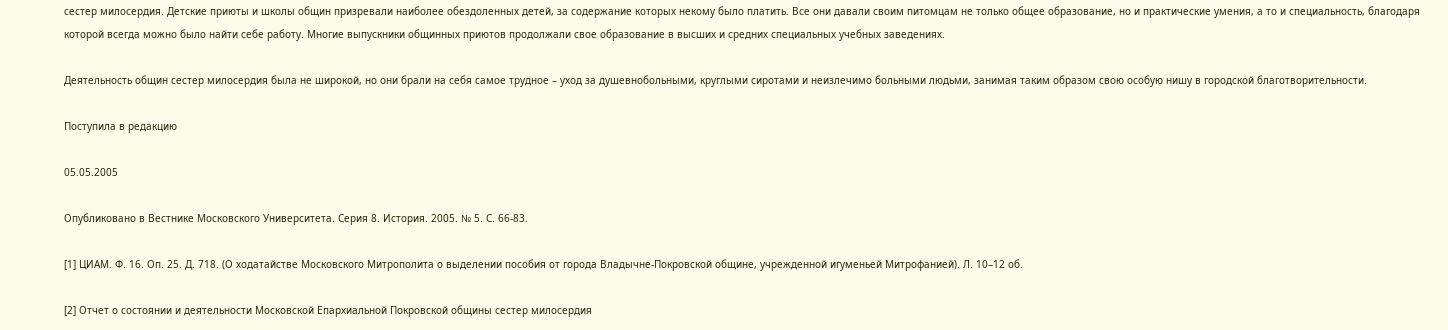сестер милосердия. Детские приюты и школы общин призревали наиболее обездоленных детей, за содержание которых некому было платить. Все они давали своим питомцам не только общее образование, но и практические умения, а то и специальность, благодаря которой всегда можно было найти себе работу. Многие выпускники общинных приютов продолжали свое образование в высших и средних специальных учебных заведениях.

Деятельность общин сестер милосердия была не широкой, но они брали на себя самое трудное – уход за душевнобольными, круглыми сиротами и неизлечимо больными людьми, занимая таким образом свою особую нишу в городской благотворительности.

Поступила в редакцию

05.05.2005

Опубликовано в Вестнике Московского Университета. Серия 8. История. 2005. № 5. С. 66-83.

[1] ЦИАМ. Ф. 16. Оп. 25. Д. 718. (О ходатайстве Московского Митрополита о выделении пособия от города Владычне-Покровской общине, учрежденной игуменьей Митрофанией). Л. 10–12 об.

[2] Отчет о состоянии и деятельности Московской Епархиальной Покровской общины сестер милосердия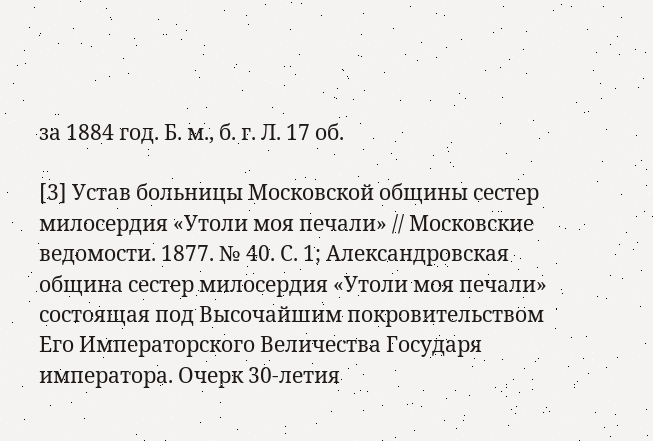за 1884 год. Б. м., б. г. Л. 17 об.

[3] Устав больницы Московской общины сестер милосердия «Утоли моя печали» // Московские ведомости. 1877. № 40. С. 1; Александровская община сестер милосердия «Утоли моя печали» состоящая под Высочайшим покровительством Его Императорского Величества Государя императора. Очерк 30-летия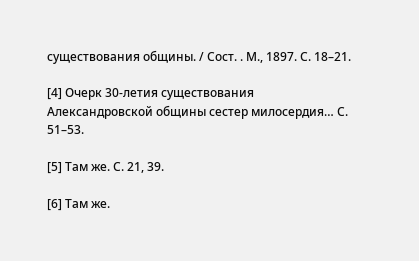существования общины. / Сост. . М., 1897. С. 18–21.

[4] Очерк 30-летия существования Александровской общины сестер милосердия… С. 51–53.

[5] Там же. С. 21, 39.

[6] Там же.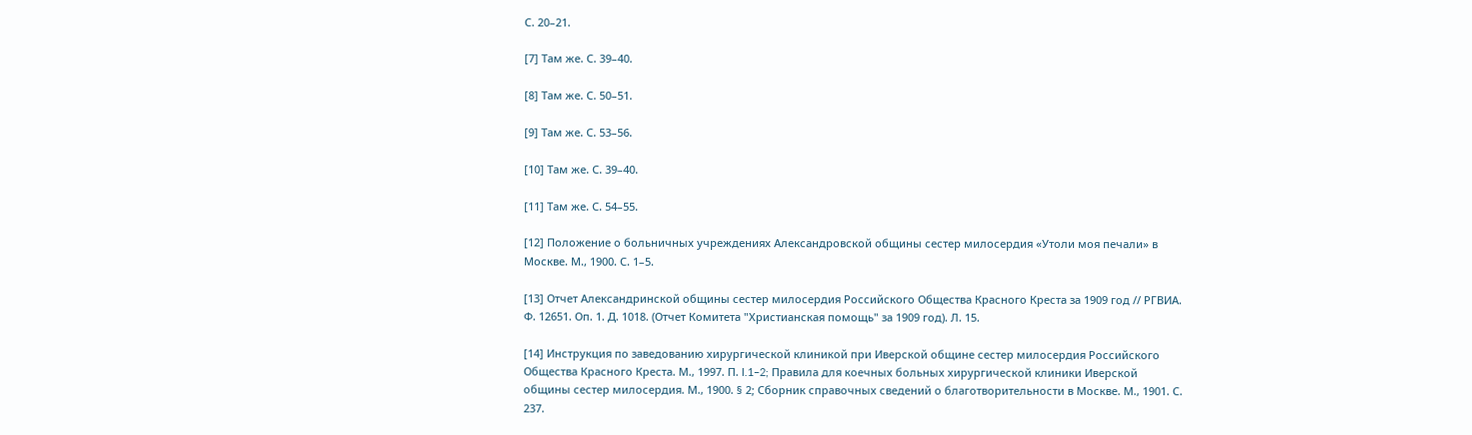С. 20–21.

[7] Там же. С. 39–40.

[8] Там же. С. 50–51.

[9] Там же. С. 53–56.

[10] Там же. С. 39–40.

[11] Там же. С. 54–55.

[12] Положение о больничных учреждениях Александровской общины сестер милосердия «Утоли моя печали» в Москве. М., 1900. С. 1–5.

[13] Отчет Александринской общины сестер милосердия Российского Общества Красного Креста за 1909 год // РГВИА. Ф. 12651. Оп. 1. Д. 1018. (Отчет Комитета "Христианская помощь" за 1909 год). Л. 15.

[14] Инструкция по заведованию хирургической клиникой при Иверской общине сестер милосердия Российского Общества Красного Креста. М., 1997. П. I.1–2; Правила для коечных больных хирургической клиники Иверской общины сестер милосердия. М., 1900. § 2; Сборник справочных сведений о благотворительности в Москве. М., 1901. С. 237.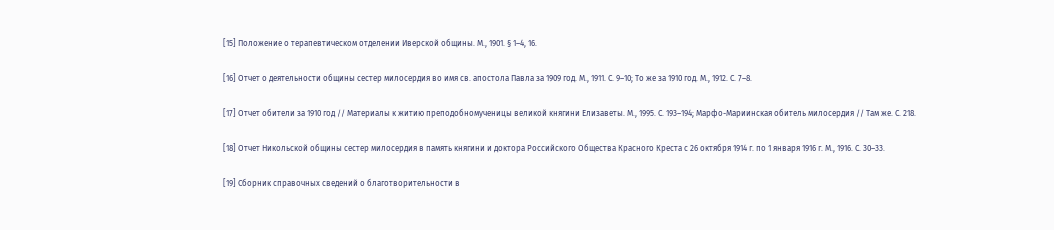[15] Положение о терапевтическом отделении Иверской общины. М., 1901. § 1–4, 16.

[16] Отчет о деятельности общины сестер милосердия во имя св. апостола Павла за 1909 год. М., 1911. С. 9–10; То же за 1910 год. М., 1912. С. 7–8.

[17] Отчет обители за 1910 год // Материалы к житию преподобномученицы великой княгини Елизаветы. М., 1995. С. 193–194; Марфо-Мариинская обитель милосердия // Там же. С. 218.

[18] Отчет Никольской общины сестер милосердия в память княгини и доктора Российского Общества Красного Креста с 26 октября 1914 г. по 1 января 1916 г. М., 1916. С. 30–33.

[19] Сборник справочных сведений о благотворительности в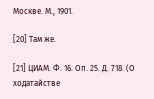Москве. М., 1901.

[20] Там же.

[21] ЦИАМ. Ф. 16. Оп. 25. Д. 718. (О ходатайстве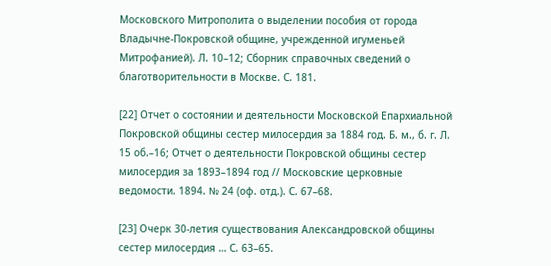Московского Митрополита о выделении пособия от города Владычне-Покровской общине, учрежденной игуменьей Митрофанией). Л. 10–12; Сборник справочных сведений о благотворительности в Москве. С. 181.

[22] Отчет о состоянии и деятельности Московской Епархиальной Покровской общины сестер милосердия за 1884 год. Б. м., б. г. Л. 15 об.–16; Отчет о деятельности Покровской общины сестер милосердия за 1893–1894 год // Московские церковные ведомости. 1894. № 24 (оф. отд.). С. 67–68.

[23] Очерк 30-летия существования Александровской общины сестер милосердия … С. 63–65.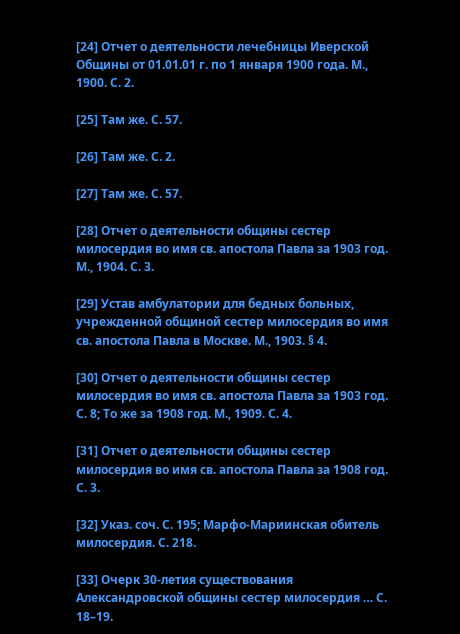[24] Отчет о деятельности лечебницы Иверской Общины от 01.01.01 г. по 1 января 1900 года. М., 1900. С. 2.

[25] Там же. С. 57.

[26] Там же. С. 2.

[27] Там же. С. 57.

[28] Отчет о деятельности общины сестер милосердия во имя св. апостола Павла за 1903 год. М., 1904. С. 3.

[29] Устав амбулатории для бедных больных, учрежденной общиной сестер милосердия во имя св. апостола Павла в Москве. М., 1903. § 4.

[30] Отчет о деятельности общины сестер милосердия во имя св. апостола Павла за 1903 год. С. 8; То же за 1908 год. М., 1909. С. 4.

[31] Отчет о деятельности общины сестер милосердия во имя св. апостола Павла за 1908 год. С. 3.

[32] Указ. соч. С. 195; Марфо-Мариинская обитель милосердия. С. 218.

[33] Очерк 30-летия существования Александровской общины сестер милосердия … С. 18–19.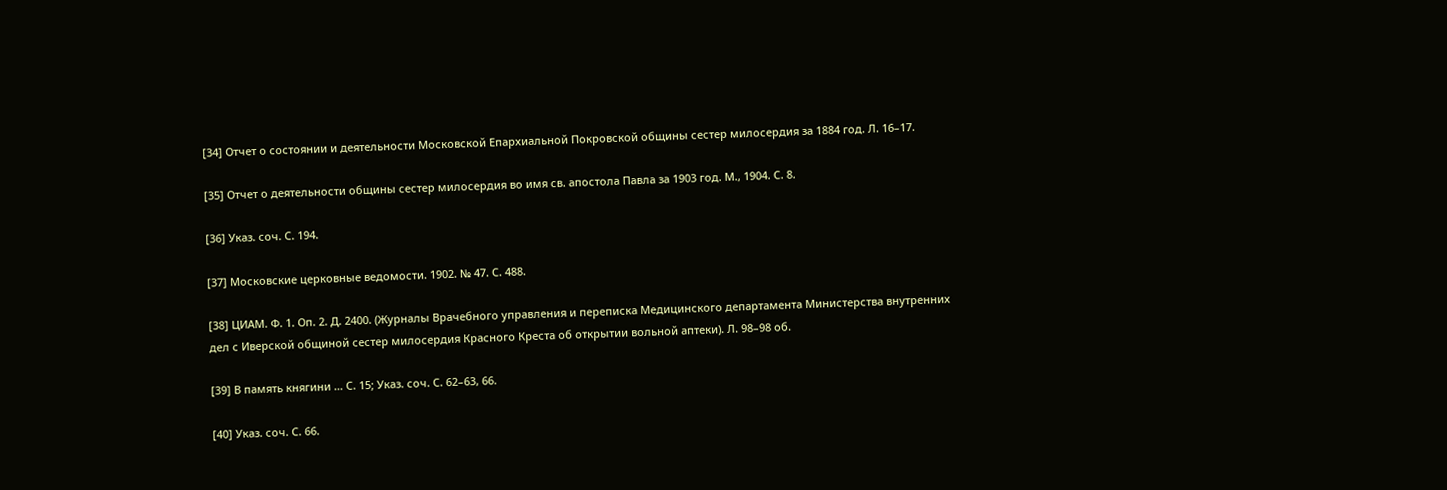[34] Отчет о состоянии и деятельности Московской Епархиальной Покровской общины сестер милосердия за 1884 год. Л. 16–17.

[35] Отчет о деятельности общины сестер милосердия во имя св. апостола Павла за 1903 год. М., 1904. С. 8.

[36] Указ. соч. С. 194.

[37] Московские церковные ведомости. 1902. № 47. С. 488.

[38] ЦИАМ. Ф. 1. Оп. 2. Д. 2400. (Журналы Врачебного управления и переписка Медицинского департамента Министерства внутренних дел с Иверской общиной сестер милосердия Красного Креста об открытии вольной аптеки). Л. 98–98 об.

[39] В память княгини … С. 15; Указ. соч. С. 62–63, 66.

[40] Указ. соч. С. 66.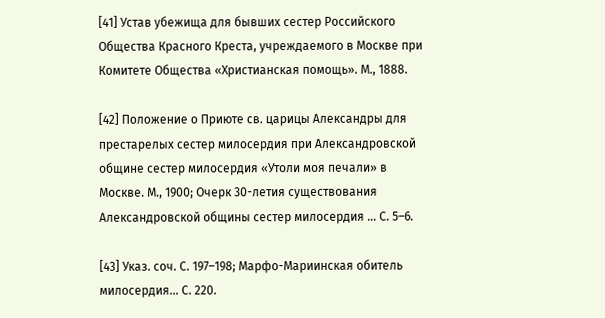[41] Устав убежища для бывших сестер Российского Общества Красного Креста, учреждаемого в Москве при Комитете Общества «Христианская помощь». М., 1888.

[42] Положение о Приюте св. царицы Александры для престарелых сестер милосердия при Александровской общине сестер милосердия «Утоли моя печали» в Москве. М., 1900; Очерк 30-летия существования Александровской общины сестер милосердия … С. 5–6.

[43] Указ. соч. С. 197–198; Марфо-Мариинская обитель милосердия… С. 220.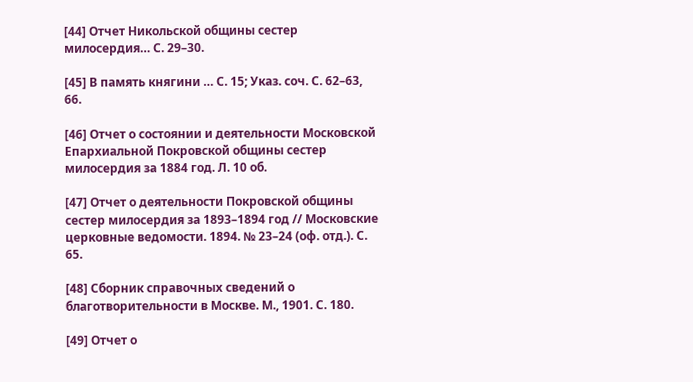[44] Отчет Никольской общины сестер милосердия… С. 29–30.

[45] В память княгини … С. 15; Указ. соч. С. 62–63, 66.

[46] Отчет о состоянии и деятельности Московской Епархиальной Покровской общины сестер милосердия за 1884 год. Л. 10 об.

[47] Отчет о деятельности Покровской общины сестер милосердия за 1893–1894 год // Московские церковные ведомости. 1894. № 23–24 (оф. отд.). С. 65.

[48] Сборник справочных сведений о благотворительности в Москве. М., 1901. С. 180.

[49] Отчет о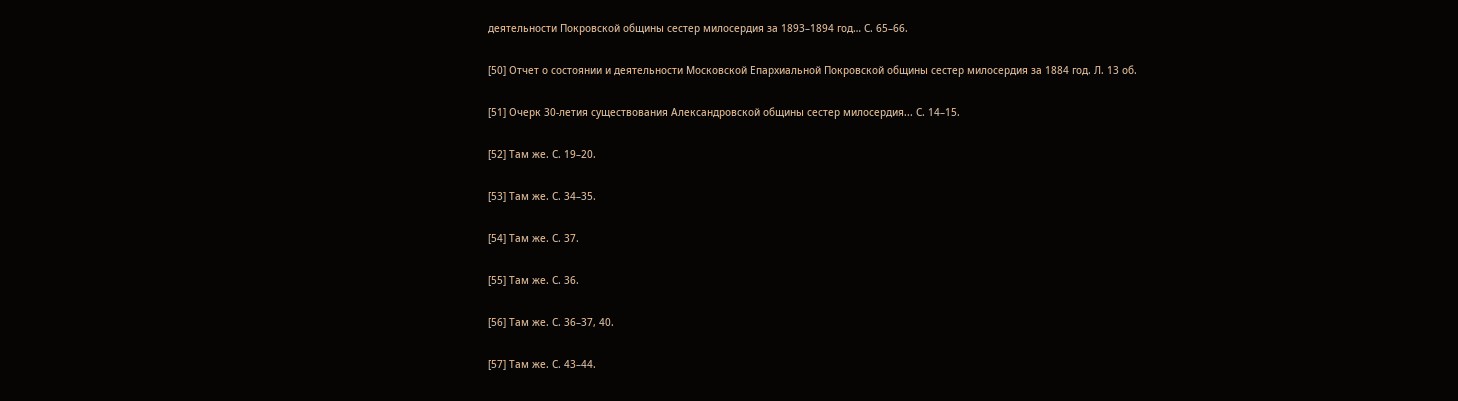деятельности Покровской общины сестер милосердия за 1893–1894 год… С. 65–66.

[50] Отчет о состоянии и деятельности Московской Епархиальной Покровской общины сестер милосердия за 1884 год. Л. 13 об.

[51] Очерк 30-летия существования Александровской общины сестер милосердия... С. 14–15.

[52] Там же. С. 19–20.

[53] Там же. С. 34–35.

[54] Там же. С. 37.

[55] Там же. С. 36.

[56] Там же. С. 36–37, 40.

[57] Там же. С. 43–44.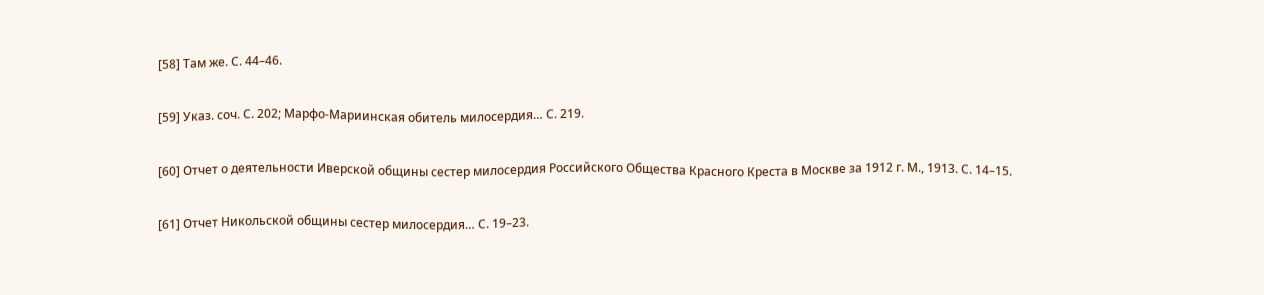[58] Там же. С. 44–46.

[59] Указ. соч. С. 202; Марфо-Мариинская обитель милосердия… С. 219.

[60] Отчет о деятельности Иверской общины сестер милосердия Российского Общества Красного Креста в Москве за 1912 г. М., 1913. С. 14–15.

[61] Отчет Никольской общины сестер милосердия… С. 19–23.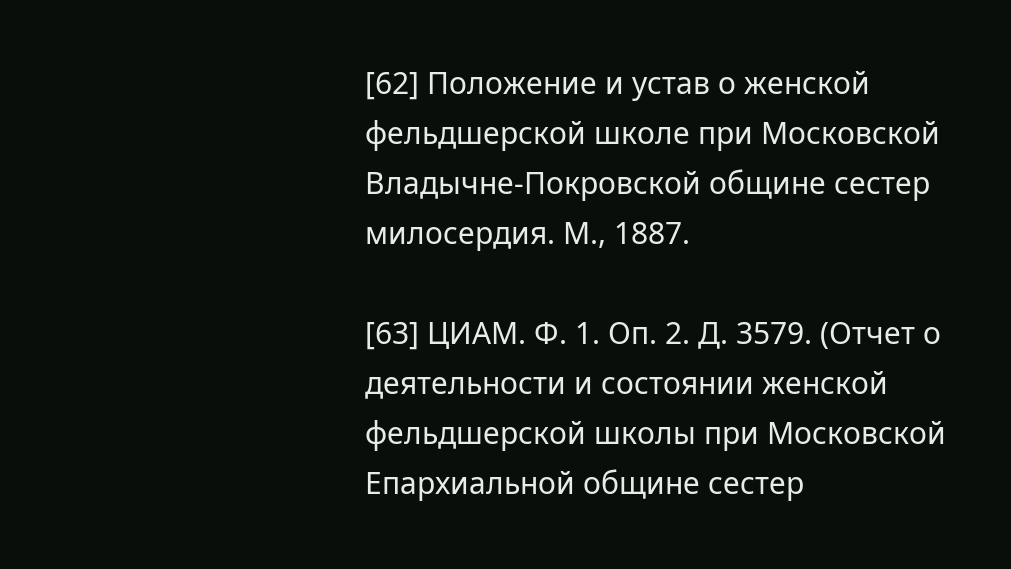[62] Положение и устав о женской фельдшерской школе при Московской Владычне-Покровской общине сестер милосердия. М., 1887.

[63] ЦИАМ. Ф. 1. Оп. 2. Д. 3579. (Отчет о деятельности и состоянии женской фельдшерской школы при Московской Епархиальной общине сестер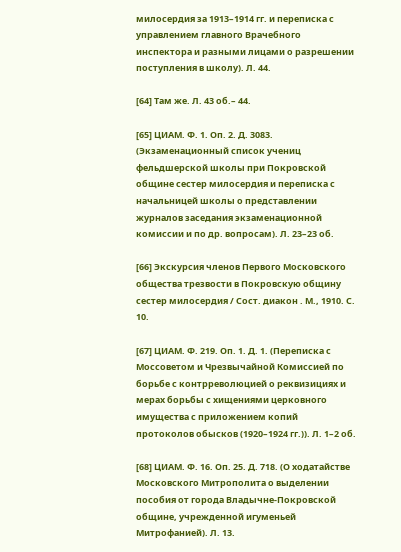милосердия за 1913–1914 гг. и переписка с управлением главного Врачебного инспектора и разными лицами о разрешении поступления в школу). Л. 44.

[64] Там же. Л. 43 об.– 44.

[65] ЦИАМ. Ф. 1. Оп. 2. Д. 3083. (Экзаменационный список учениц фельдшерской школы при Покровской общине сестер милосердия и переписка с начальницей школы о представлении журналов заседания экзаменационной комиссии и по др. вопросам). Л. 23–23 об.

[66] Экскурсия членов Первого Московского общества трезвости в Покровскую общину сестер милосердия / Сост. диакон . М., 1910. С. 10.

[67] ЦИАМ. Ф. 219. Оп. 1. Д. 1. (Переписка с Моссоветом и Чрезвычайной Комиссией по борьбе с контрреволюцией о реквизициях и мерах борьбы с хищениями церковного имущества с приложением копий протоколов обысков (1920–1924 гг.)). Л. 1–2 об.

[68] ЦИАМ. Ф. 16. Оп. 25. Д. 718. (О ходатайстве Московского Митрополита о выделении пособия от города Владычне-Покровской общине, учрежденной игуменьей Митрофанией). Л. 13.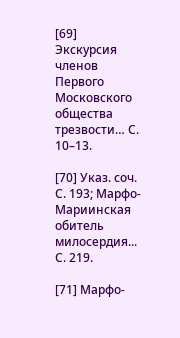[69] Экскурсия членов Первого Московского общества трезвости… С. 10–13.

[70] Указ. соч. С. 193; Марфо-Мариинская обитель милосердия... С. 219.

[71] Марфо-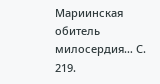Мариинская обитель милосердия… С. 219.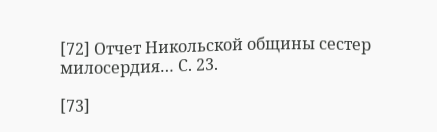[72] Отчет Никольской общины сестер милосердия… С. 23.

[73]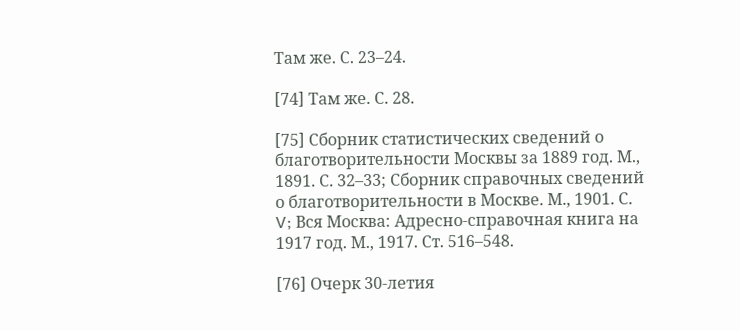Там же. С. 23–24.

[74] Там же. С. 28.

[75] Сборник статистических сведений о благотворительности Москвы за 1889 год. М., 1891. С. 32–33; Сборник справочных сведений о благотворительности в Москве. М., 1901. С. V; Вся Москва: Адресно-справочная книга на 1917 год. М., 1917. Ст. 516–548.

[76] Очерк 30-летия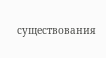существования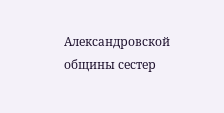Александровской общины сестер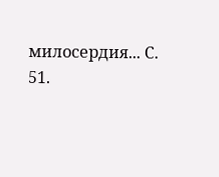милосердия... С. 51.